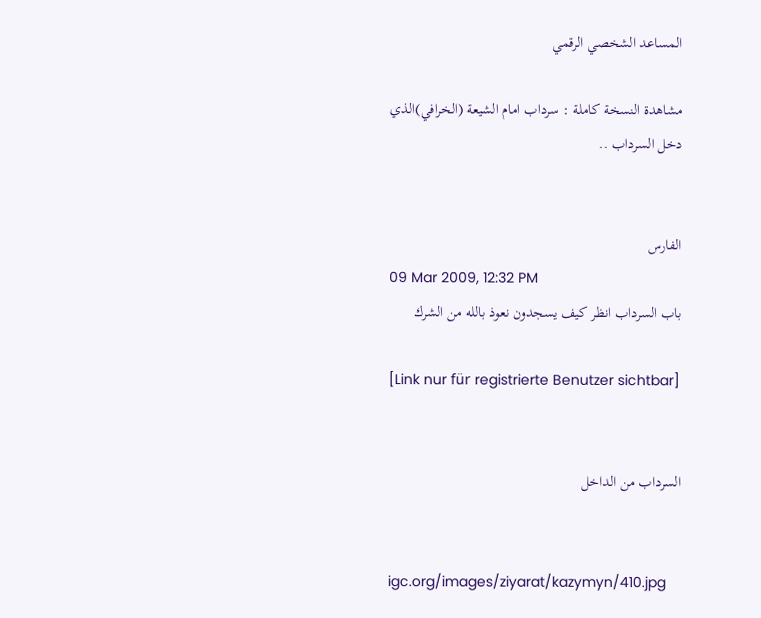المساعد الشخصي الرقمي

مشاهدة النسخة كاملة : سرداب امام الشيعة (الخرافي)الذي دخل السرداب ..


الفارس
09 Mar 2009, 12:32 PM
باب السرداب انظر كيف يسجدون نعوذ بالله من الشرك

[Link nur für registrierte Benutzer sichtbar]


السرداب من الداخل


igc.org/images/ziyarat/kazymyn/410.jpg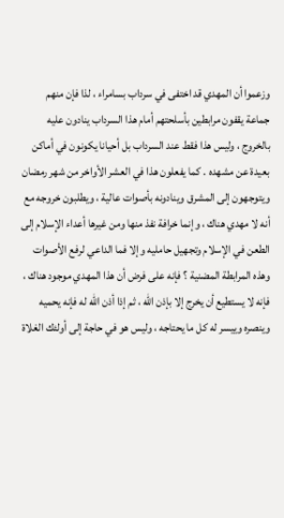وزعموا أن المهدي قد اختفى في سرداب بسامراء ، لذا فإن منهم جماعة يقفون مرابطين بأسلحتهم أمام هذا السرداب ينادون عليه بالخروج ، وليس هذا فقط عند السرداب بل أحيانا يكونون في أماكن بعيدة عن مشهده . كما يفعلون هذا في العشر الأواخر من شهر رمضان ويتوجهون إلى المشرق وينادونه بأصوات عالية ، ويطلبون خروجه مع أنه لا مهدي هناك ، وإنما خرافة نفذ منها ومن غيرها أعداء الإسلام إلى الطعن في الإسلام وتجهيل حامليه وإلا فما الداعي لرفع الأصوات وهذه المرابطة المضنية ؟ فإنه على فرض أن هذا المهدي موجود هناك ، فإنه لا يستطيع أن يخرج إلا بإذن الله ، ثم إذا أذن الله له فإنه يحميه وينصره وييسر له كل ما يحتاجه ، وليس هو في حاجة إلى أولئك الغلاة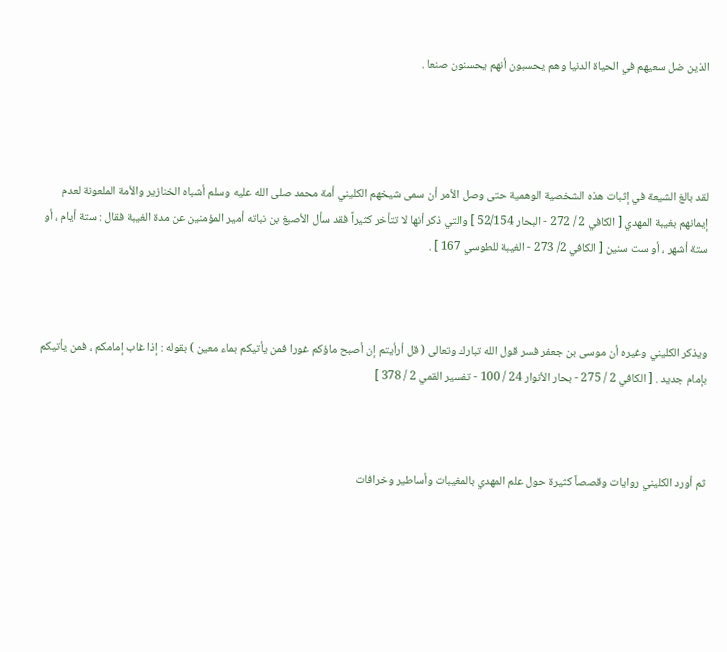الذين ضل سعيهم في الحياة الدنيا وهم يحسبون أنهم يحسنون صنعا .




لقد بالغ الشيعة في إثبات هذه الشخصية الوهمية حتى وصل الأمر أن سمى شيخهم الكليني أمة محمد صلى الله عليه وسلم أشباه الخنازير والأمة الملعونة لعدم إيمانهم بغيبة المهدي [ الكافي 2 / 272 - البحار 52/154 ] والتي ذكر أنها لا تتأخر كثيراً فقد سأل الأصبغ بن نباته أمير المؤمنين عن مدة الغيبة فقال : ستة أيام ، أو ستة أشهر ، أو ست سنين [ الكافي 2/ 273 - الغيبة للطوسي 167 ] .



ويذكر الكليني وغيره أن موسى بن جعفر فسر قول الله تبارك وتعالى ( قل أرأيتم إن أصبح ماؤكم غورا فمن يأتيكم بماء معين ) بقوله : إذا غاب إمامكم ، فمن يأتيكم بإمام جديد . [ الكافي 2 / 275 - بحار الأنوار 24 / 100 - تفسير القمي 2 / 378 ]



ثم أورد الكليني روايات وقصصاً كثيرة حول علم المهدي بالمغيبات وأساطير وخرافات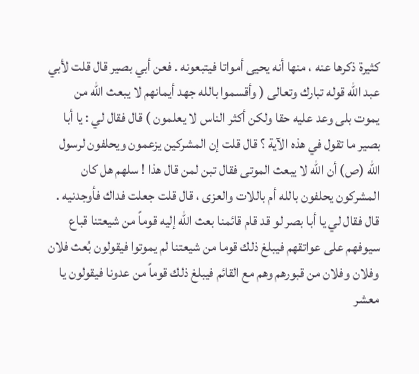كثيرة ذكرها عنه ، منها أنه يحيى أمواتا فيتبعونه . فعن أبي بصير قال قلت لأبي عبد الله قوله تبارك وتعالى ( وأقسموا بالله جهد أيمانهم لا يبعث الله من يموت بلى وعد عليه حقا ولكن أكثر الناس لا يعلمون ) قال فقال لي : يا أبا بصير ما تقول في هذه الآية ؟ قال قلت إن المشركين يزعمون ويحلفون لرسول الله (ص) أن الله لا يبعث الموتى فقال تبن لمن قال هذا ! سلهم هل كان المشركون يحلفون بالله أم باللات والعزى ، قال قلت جعلت فداك فأوجدنيه . قال فقال لي يا أبا بصر لو قد قام قائمنا بعث الله إليه قوماً من شيعتنا قباع سيوفهم على عواتقهم فيبلغ ذلك قوما من شيعتنا لم يموتوا فيقولون بُعث فلان وفلان وفلان من قبورهم وهم مع القائم فيبلغ ذلك قوماً من عدونا فيقولون يا معشر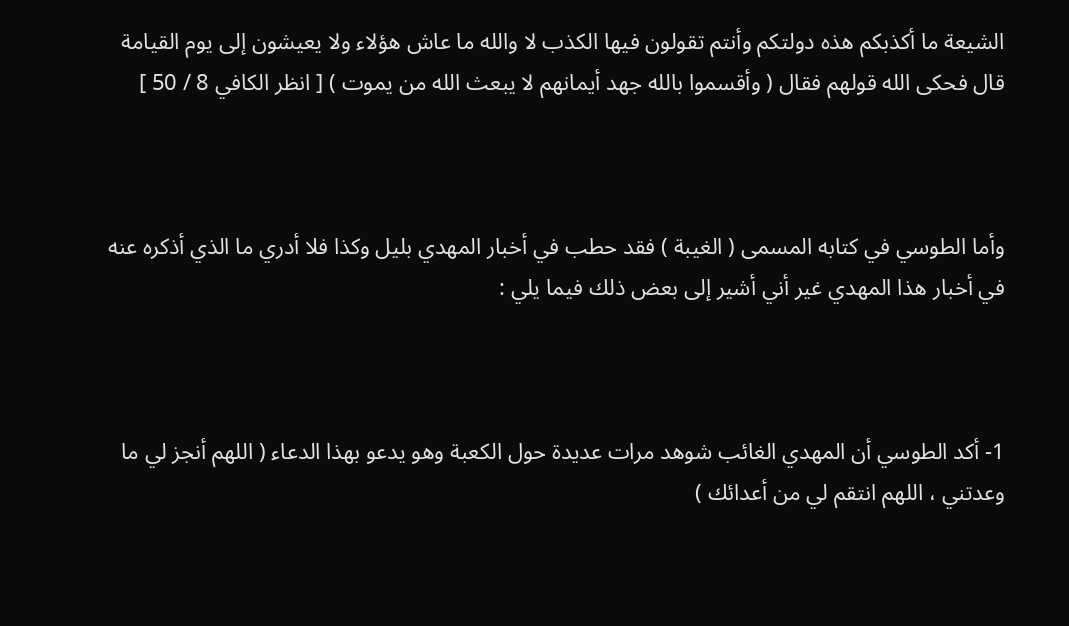الشيعة ما أكذبكم هذه دولتكم وأنتم تقولون فيها الكذب لا والله ما عاش هؤلاء ولا يعيشون إلى يوم القيامة قال فحكى الله قولهم فقال ( وأقسموا بالله جهد أيمانهم لا يبعث الله من يموت ) [ انظر الكافي 8 / 50 ]



وأما الطوسي في كتابه المسمى ( الغيبة ) فقد حطب في أخبار المهدي بليل وكذا فلا أدري ما الذي أذكره عنه في أخبار هذا المهدي غير أني أشير إلى بعض ذلك فيما يلي :



1- أكد الطوسي أن المهدي الغائب شوهد مرات عديدة حول الكعبة وهو يدعو بهذا الدعاء ( اللهم أنجز لي ما وعدتني ، اللهم انتقم لي من أعدائك )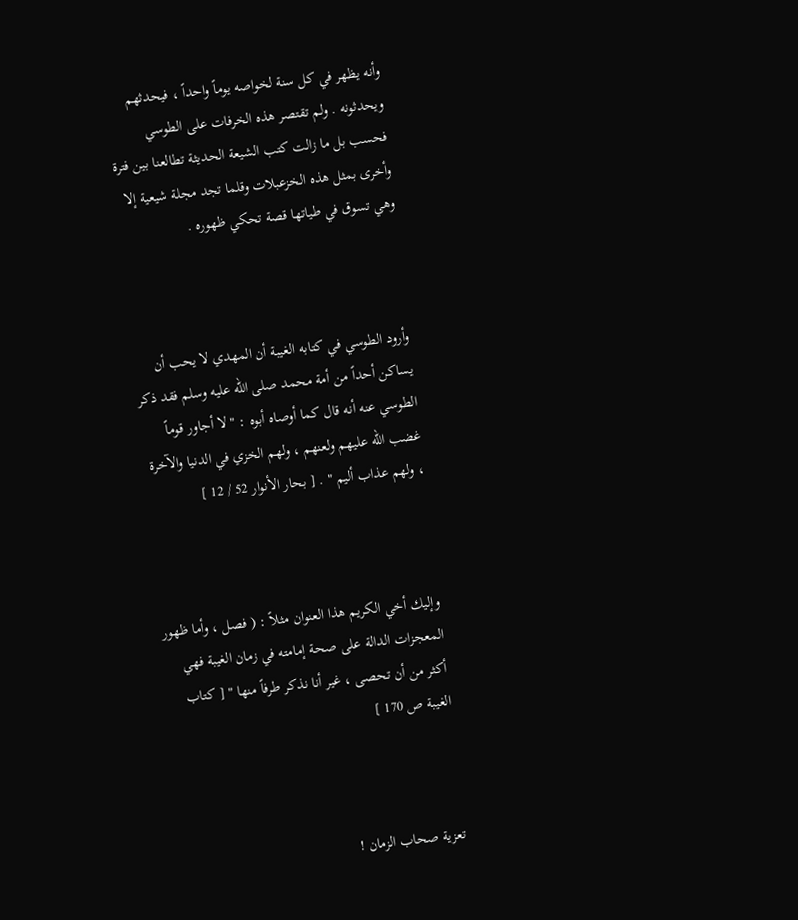وأنه يظهر في كل سنة لخواصه يوماً واحداً ، فيحدثهم ويحدثونه . ولم تقتصر هذه الخرفات على الطوسي فحسب بل ما زالت كتب الشيعة الحديثة تطالعنا بين فترة وأخرى بمثل هذه الخزعبلات وقلما تجد مجلة شيعية إلا وهي تسوق في طياتها قصة تحكي ظهوره .



وأرود الطوسي في كتابه الغيبة أن المهدي لا يحب أن يساكن أحداً من أمة محمد صلى الله عليه وسلم فقد ذكر الطوسي عنه أنه قال كما أوصاه أبوه : " لا أجاور قوماً غضب الله عليهم ولعنهم ، ولهم الخزي في الدنيا والآخرة ، ولهم عذاب أليم " . [ بحار الأنوار 52 / 12 ]



وإليك أخي الكريم هذا العنوان مثلاً : ( فصل ، وأما ظهور المعجزات الدالة على صحة إمامته في زمان الغيبة فهي أكثر من أن تحصى ، غير أنا نذكر طرفاً منها " [ كتاب الغيبة ص 170 ]



تعزية صحاب الزمان !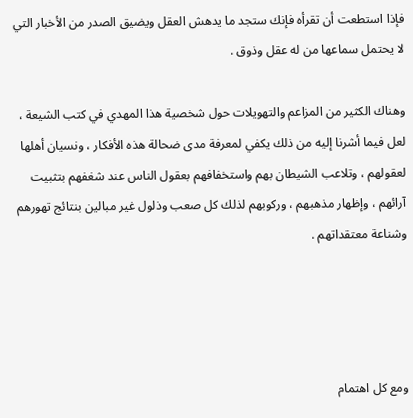فإذا استطعت أن تقرأه فإنك ستجد ما يدهش العقل ويضيق الصدر من الأخبار التي لا يحتمل سماعها من له عقل وذوق .

وهناك الكثير من المزاعم والتهويلات حول شخصية هذا المهدي في كتب الشيعة ، لعل فيما أشرنا إليه من ذلك يكفي لمعرفة مدى ضحالة هذه الأفكار ، ونسيان أهلها لعقولهم ، وتلاعب الشيطان بهم واستخفافهم بعقول الناس عند شغفهم بتثبيت آرائهم ، وإظهار مذهبهم ، وركوبهم لذلك كل صعب وذلول غير مبالين بنتائج تهورهم وشناعة معتقداتهم .




ومع كل اهتمام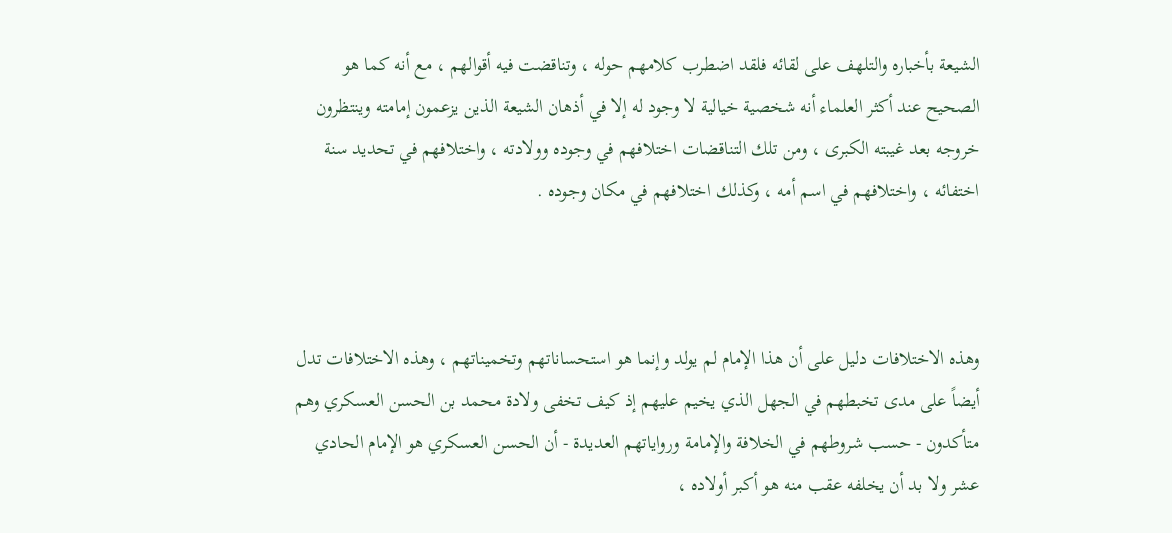الشيعة بأخباره والتلهف على لقائه فلقد اضطرب كلامهم حوله ، وتناقضت فيه أقوالهم ، مع أنه كما هو الصحيح عند أكثر العلماء أنه شخصية خيالية لا وجود له إلا في أذهان الشيعة الذين يزعمون إمامته وينتظرون خروجه بعد غيبته الكبرى ، ومن تلك التناقضات اختلافهم في وجوده وولادته ، واختلافهم في تحديد سنة اختفائه ، واختلافهم في اسم أمه ، وكذلك اختلافهم في مكان وجوده .



وهذه الاختلافات دليل على أن هذا الإمام لم يولد وإنما هو استحساناتهم وتخميناتهم ، وهذه الاختلافات تدل أيضاً على مدى تخبطهم في الجهل الذي يخيم عليهم إذ كيف تخفى ولادة محمد بن الحسن العسكري وهم متأكدون - حسب شروطهم في الخلافة والإمامة ورواياتهم العديدة - أن الحسن العسكري هو الإمام الحادي عشر ولا بد أن يخلفه عقب منه هو أكبر أولاده ،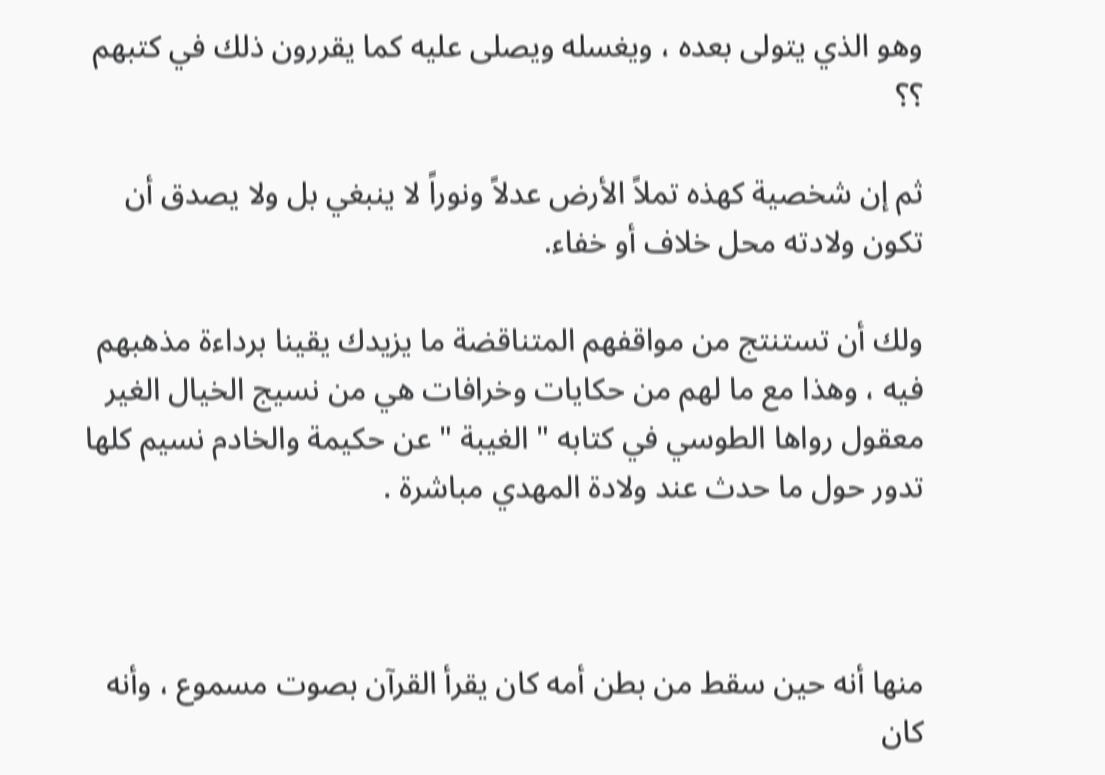وهو الذي يتولى بعده ، ويغسله ويصلى عليه كما يقررون ذلك في كتبهم ؟؟

ثم إن شخصية كهذه تملاً الأرض عدلاً ونوراً لا ينبغي بل ولا يصدق أن تكون ولادته محل خلاف أو خفاء.

ولك أن تستنتج من مواقفهم المتناقضة ما يزيدك يقينا برداءة مذهبهم فيه ، وهذا مع ما لهم من حكايات وخرافات هي من نسيج الخيال الغير معقول رواها الطوسي في كتابه " الغيبة " عن حكيمة والخادم نسيم كلها تدور حول ما حدث عند ولادة المهدي مباشرة .



منها أنه حين سقط من بطن أمه كان يقرأ القرآن بصوت مسموع ، وأنه كان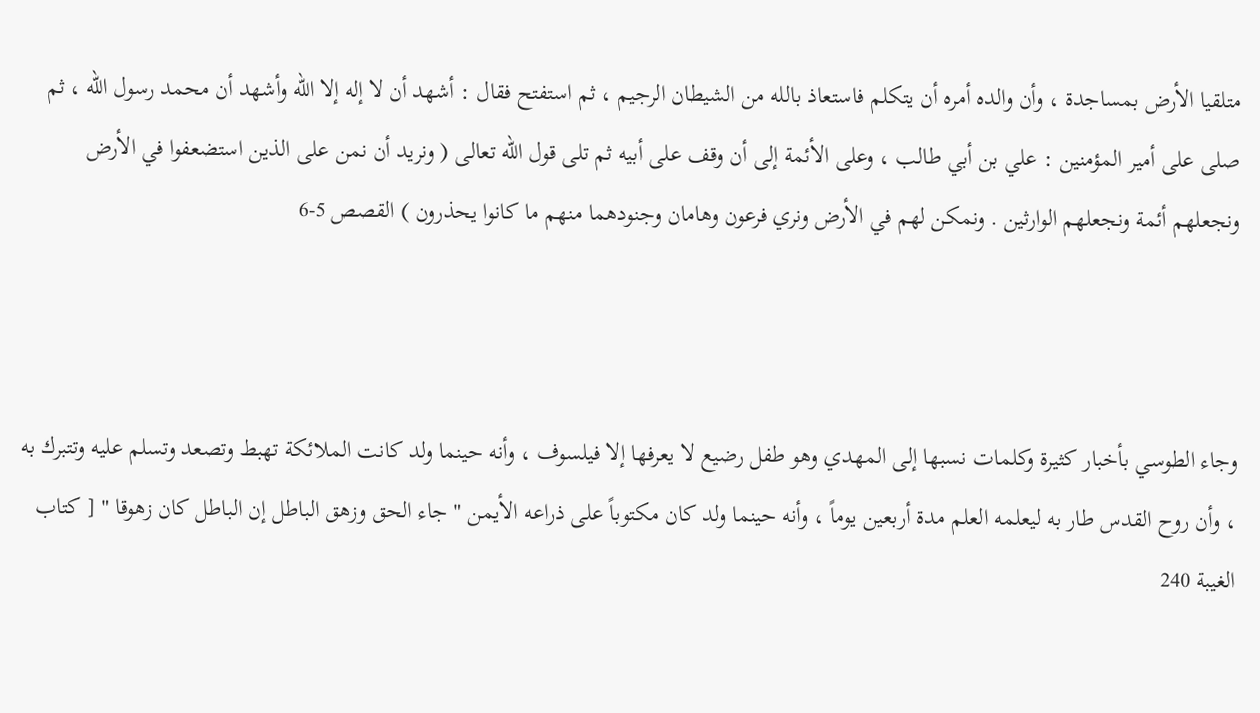متلقيا الأرض بمساجدة ، وأن والده أمره أن يتكلم فاستعاذ بالله من الشيطان الرجيم ، ثم استفتح فقال : أشهد أن لا إله إلا الله وأشهد أن محمد رسول الله ، ثم صلى على أمير المؤمنين : علي بن أبي طالب ، وعلى الأئمة إلى أن وقف على أبيه ثم تلى قول الله تعالى ( ونريد أن نمن على الذين استضعفوا في الأرض ونجعلهم أئمة ونجعلهم الوارثين . ونمكن لهم في الأرض ونري فرعون وهامان وجنودهما منهم ما كانوا يحذرون ) القصص 5-6



وجاء الطوسي بأخبار كثيرة وكلمات نسبها إلى المهدي وهو طفل رضيع لا يعرفها إلا فيلسوف ، وأنه حينما ولد كانت الملائكة تهبط وتصعد وتسلم عليه وتتبرك به ، وأن روح القدس طار به ليعلمه العلم مدة أربعين يوماً ، وأنه حينما ولد كان مكتوباً على ذراعه الأيمن " جاء الحق وزهق الباطل إن الباطل كان زهوقا " [ كتاب الغيبة 240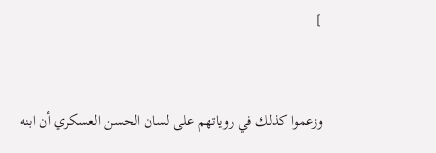]



وزعموا كذلك في روياتهم على لسان الحسن العسكري أن ابنه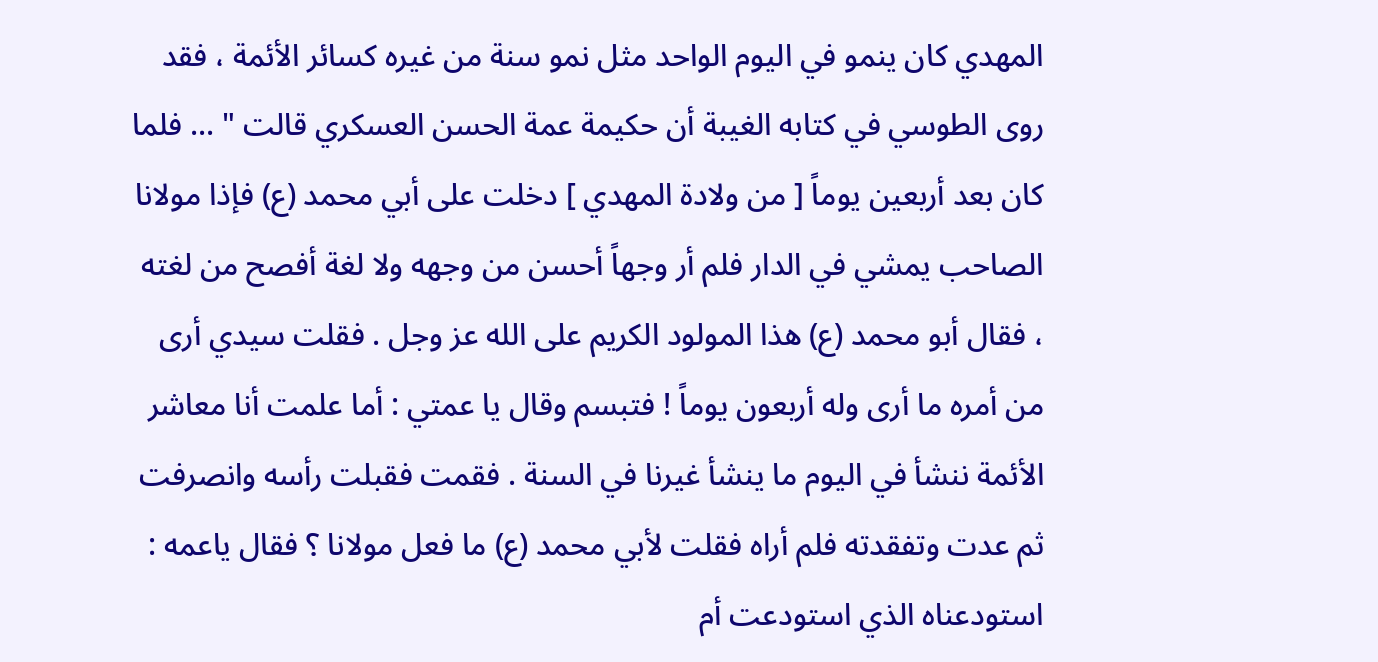المهدي كان ينمو في اليوم الواحد مثل نمو سنة من غيره كسائر الأئمة ، فقد روى الطوسي في كتابه الغيبة أن حكيمة عمة الحسن العسكري قالت " ... فلما كان بعد أربعين يوماً [ من ولادة المهدي ] دخلت على أبي محمد (ع) فإذا مولانا الصاحب يمشي في الدار فلم أر وجهاً أحسن من وجهه ولا لغة أفصح من لغته ، فقال أبو محمد (ع) هذا المولود الكريم على الله عز وجل . فقلت سيدي أرى من أمره ما أرى وله أربعون يوماً ! فتبسم وقال يا عمتي : أما علمت أنا معاشر الأئمة ننشأ في اليوم ما ينشأ غيرنا في السنة . فقمت فقبلت رأسه وانصرفت ثم عدت وتفقدته فلم أراه فقلت لأبي محمد (ع) ما فعل مولانا ؟ فقال ياعمه : استودعناه الذي استودعت أم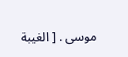موسى . [ الغيبة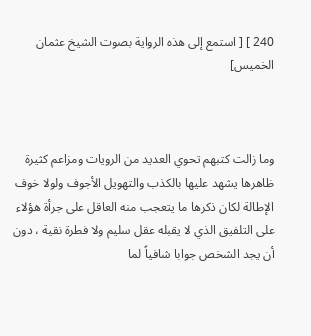240 ] [ استمع إلى هذه الرواية بصوت الشيخ عثمان الخميس]



وما زالت كتبهم تحوي العديد من الرويات ومزاعم كثيرة ظاهرها يشهد عليها بالكذب والتهويل الأجوف ولولا خوف الإطالة لكان ذكرها ما يتعجب منه العاقل على جرأة هؤلاء على التلفيق الذي لا يقبله عقل سليم ولا فطرة نقية ، دون أن يجد الشخص جوابا شافياً لما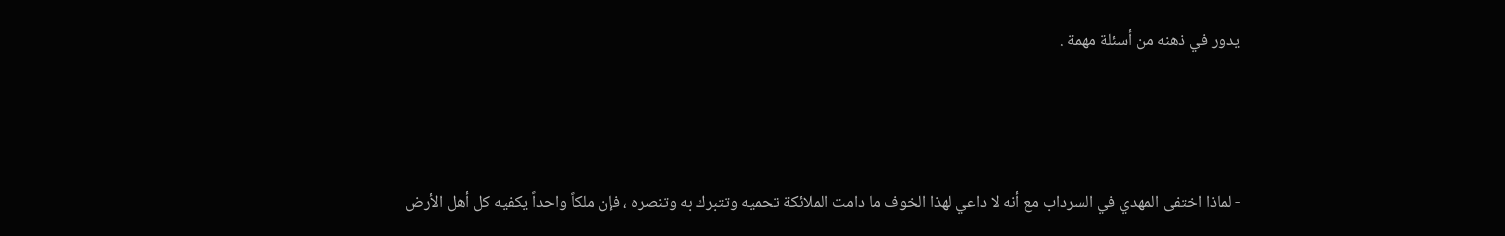يدور في ذهنه من أسئلة مهمة .



- لماذا اختفى المهدي في السرداب مع أنه لا داعي لهذا الخوف ما دامت الملائكة تحميه وتتبرك به وتنصره ، فإن ملكاً واحداً يكفيه كل أهل الأرض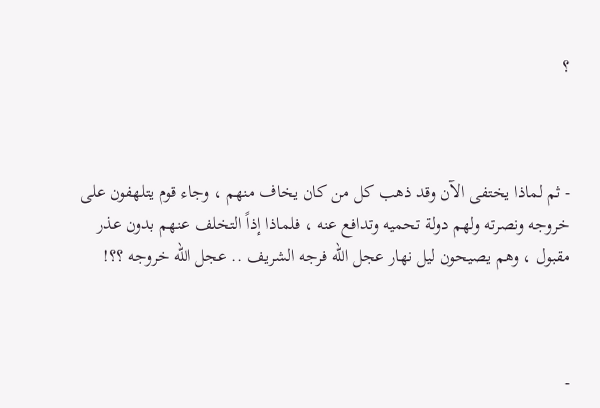؟



- ثم لماذا يختفى الآن وقد ذهب كل من كان يخاف منهم ، وجاء قوم يتلهفون على خروجه ونصرته ولهم دولة تحميه وتدافع عنه ، فلماذا إذاً التخلف عنهم بدون عذر مقبول ، وهم يصيحون ليل نهار عجل الله فرجه الشريف .. عجل الله خروجه ؟؟!



-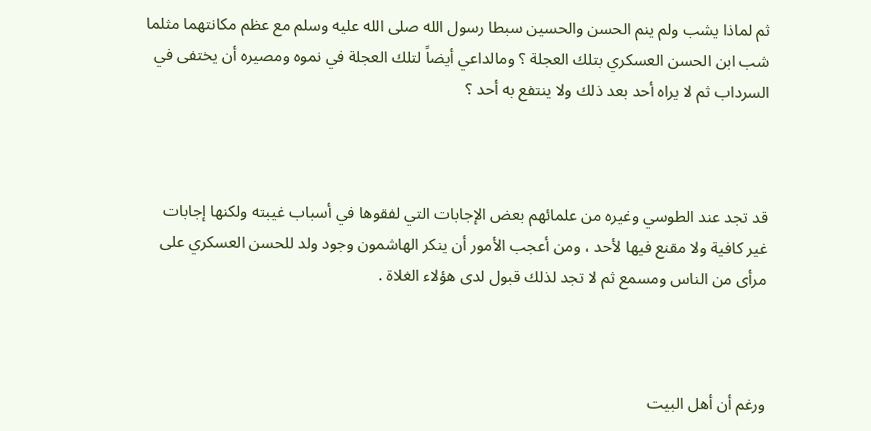ثم لماذا يشب ولم ينم الحسن والحسين سبطا رسول الله صلى الله عليه وسلم مع عظم مكانتهما مثلما شب ابن الحسن العسكري بتلك العجلة ؟ ومالداعي أيضاً لتلك العجلة في نموه ومصيره أن يختفى في السرداب ثم لا يراه أحد بعد ذلك ولا ينتفع به أحد ؟



قد تجد عند الطوسي وغيره من علمائهم بعض الإجابات التي لفقوها في أسباب غيبته ولكنها إجابات غير كافية ولا مقنع فيها لأحد ، ومن أعجب الأمور أن ينكر الهاشمون وجود ولد للحسن العسكري على مرأى من الناس ومسمع ثم لا تجد لذلك قبول لدى هؤلاء الغلاة .



ورغم أن أهل البيت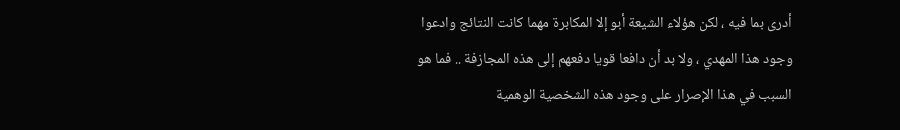أدرى بما فيه ، لكن هؤلاء الشيعة أبو إلا المكابرة مهما كانت النتائج وادعوا وجود هذا المهدي ، ولا بد أن دافعا قويا دفعهم إلى هذه المجازفة .. فما هو السبب في هذا الإصرار على وجود هذه الشخصية الوهمية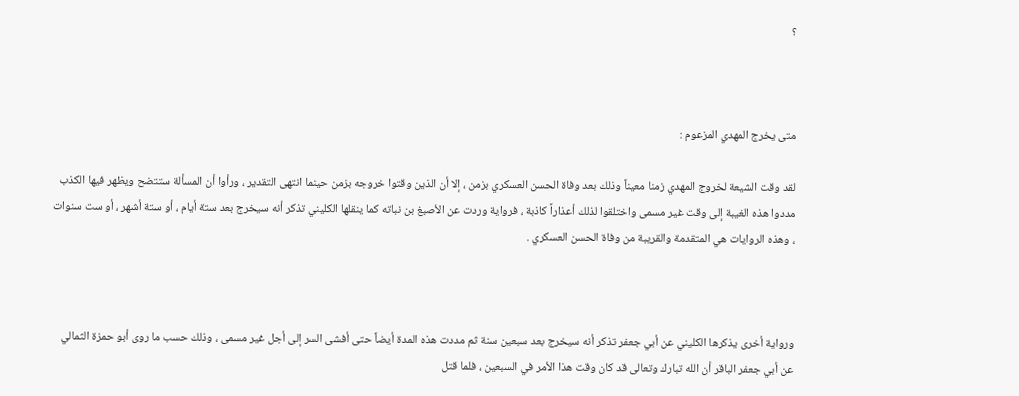؟



متى يخرج المهدي المزعوم :

لقد وقت الشيعة لخروج المهدي زمنا معيناً وذلك بعد وفاة الحسن العسكري بزمن ، إلا أن الذين وقتوا خروجه بزمن حينما انتهى التقدير ، ورأوا أن المسألة ستتضح ويظهر فيها الكذب مددوا هذه الغيبة إلى وقت غير مسمى واختلقوا لذلك أعذاراً كاذبة ، فرواية وردت عن الأصبغ بن نباته كما ينقلها الكليني تذكر أنه سيخرج بعد ستة أيام ، أو ستة أشهر ، أو ست سنوات ، وهذه الروايات هي المتقدمة والقريبة من وفاة الحسن العسكري .



ورواية أخرى يذكرها الكليني عن أبي جعفر تذكر أنه سيخرج بعد سبعين سنة ثم مددت هذه المدة أيضاً حتى أفشى السر إلى أجل غير مسمى ، وذلك حسب ما روى أبو حمزة الثمالي عن أبي جعفر الباقر أن الله تبارك وتعالى قد كان وقت هذا الأمر في السبعين ، فلما قتل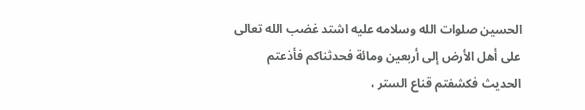الحسين صلوات الله وسلامه عليه اشتد غضب الله تعالى على أهل الأرض إلى أربعين ومائة فحدثناكم فأذعتم الحديث فكشفتم قناع الستر ،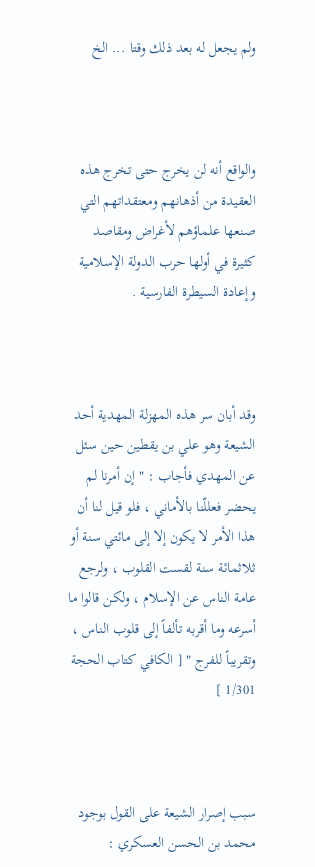ولم يجعل له بعد ذلك وقتا ... الخ



والواقع أنه لن يخرج حتى تخرج هذه العقيدة من أذهانهم ومعتقداتهم التي صنعها علماؤهم لأغراض ومقاصد كثيرة في أولها حرب الدولة الإسلامية وإعادة السيطرة الفارسية .



وقد أبان سر هذه المهزلة المهدية أحد الشيعة وهو علي بن يقطين حين سئل عن المهدي فأجاب : " إن أمرنا لم يحضر فعللّنا بالأماني ، فلو قيل لنا أن هذا الأمر لا يكون إلا إلى مائتي سنة أو ثلاثمائة سنة لقست القلوب ، ولرجع عامة الناس عن الإسلام ، ولكن قالوا ما أسرعه وما أقربه تألفاً إلى قلوب الناس ، وتقريباً للفرج " [ الكافي كتاب الحجة 1/301 ]



سبب إصرار الشيعة على القول بوجود محمد بن الحسن العسكري :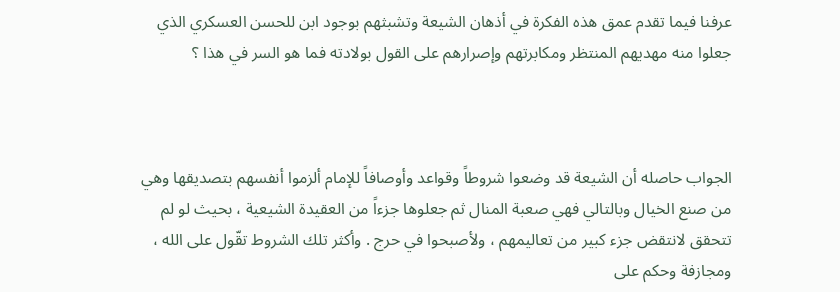عرفنا فيما تقدم عمق هذه الفكرة في أذهان الشيعة وتشبثهم بوجود ابن للحسن العسكري الذي جعلوا منه مهديهم المنتظر ومكابرتهم وإصرارهم على القول بولادته فما هو السر في هذا ؟



الجواب حاصله أن الشيعة قد وضعوا شروطاً وقواعد وأوصافاً للإمام ألزموا أنفسهم بتصديقها وهي من صنع الخيال وبالتالي فهي صعبة المنال ثم جعلوها جزءاً من العقيدة الشيعية ، بحيث لو لم تتحقق لانتقض جزء كبير من تعاليمهم ، ولأصبحوا في حرج . وأكثر تلك الشروط تقّول على الله ، ومجازفة وحكم على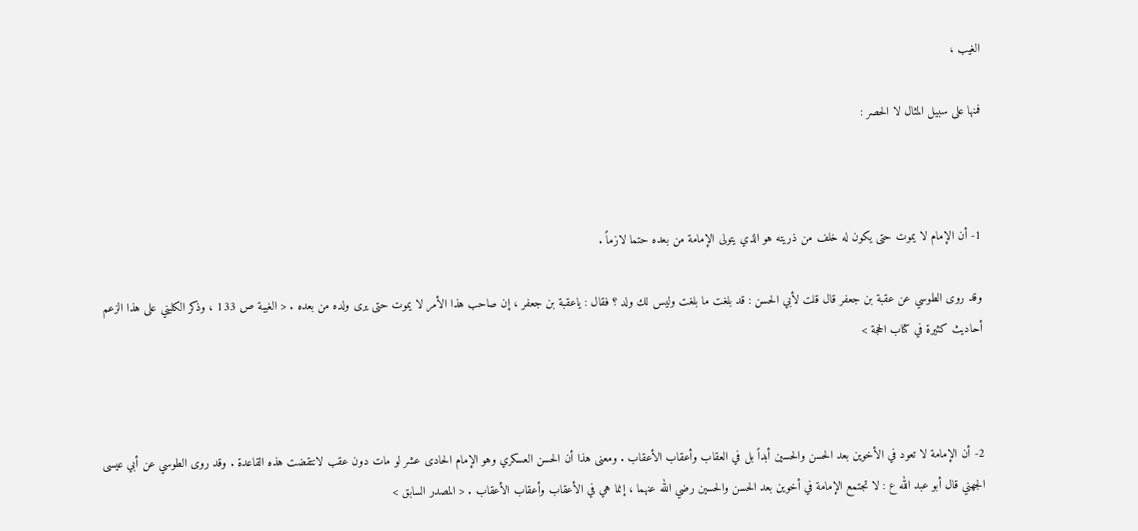الغيب ،

فمنها على سبيل المثال لا الحصر :



1- أن الإمام لا يموت حتى يكون له خلف من ذريته هو الذي يتولى الإمامة من بعده حتما لازماً .

وقد روى الطوسي عن عقبة بن جعفر قال قلت لأبي الحسن : قد بلغت ما بلغت وليس لك ولد ؟ فقال : ياعقبة بن جعفر ، إن صاحب هذا الأمر لا يموت حتى يرى ولده من بعده . < الغيبة ص 133 ، وذكر الكليني على هذا الزعم أحاديث كثيرة في كتاب الحجة >



2- أن الإمامة لا تعود في الأخوين بعد الحسن والحسين أبداً بل في العقاب وأعقاب الأعقاب . ومعنى هذا أن الحسن العسكري وهو الإمام الحادى عشر لو مات دون عقب لانتقضت هذه القاعدة . وقد روى الطوسي عن أبي عيسى الجهني قال أبو عبد الله ع : لا تجتمع الإمامة في أخوين بعد الحسن والحسين رضي الله عنهما ، إنما هي في الأعقاب وأعقاب الأعقاب . < المصدر السابق >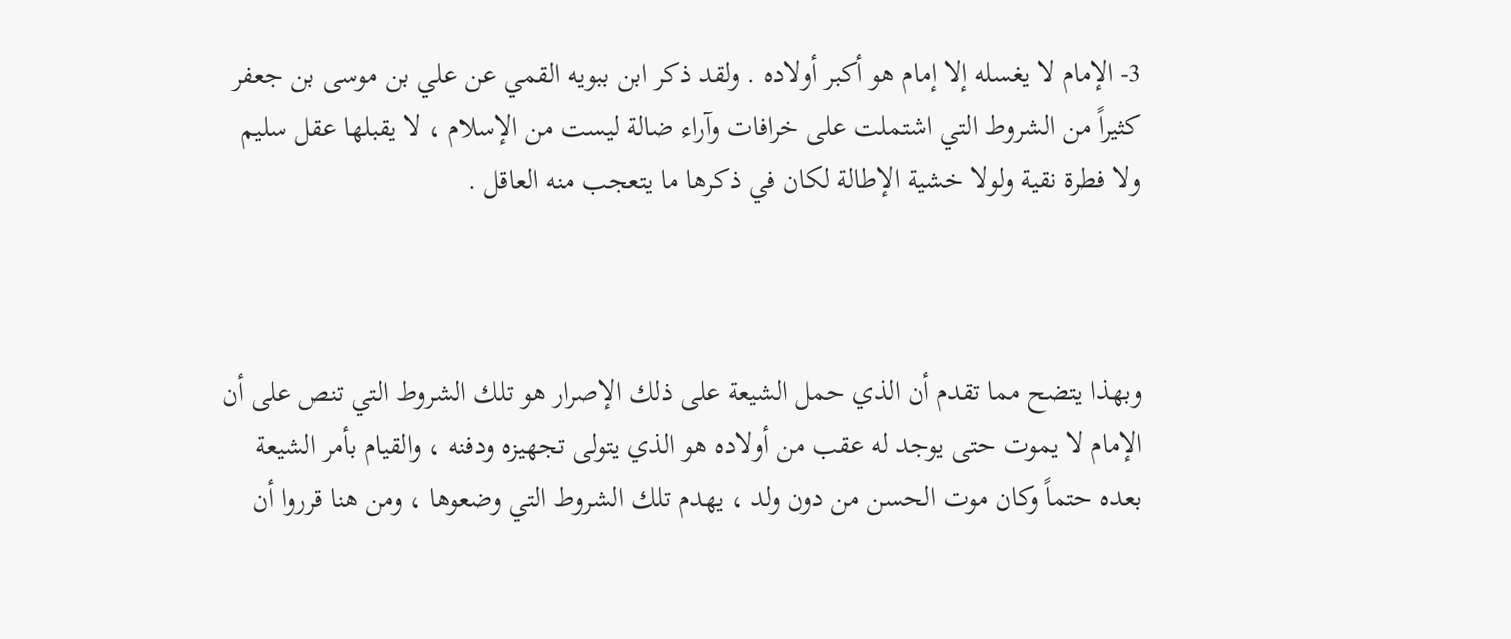3- الإمام لا يغسله إلا إمام هو أكبر أولاده . ولقد ذكر ابن ببويه القمي عن علي بن موسى بن جعفر كثيراً من الشروط التي اشتملت على خرافات وآراء ضالة ليست من الإسلام ، لا يقبلها عقل سليم ولا فطرة نقية ولولا خشية الإطالة لكان في ذكرها ما يتعجب منه العاقل .



وبهذا يتضح مما تقدم أن الذي حمل الشيعة على ذلك الإصرار هو تلك الشروط التي تنص على أن الإمام لا يموت حتى يوجد له عقب من أولاده هو الذي يتولى تجهيزه ودفنه ، والقيام بأمر الشيعة بعده حتماً وكان موت الحسن من دون ولد ، يهدم تلك الشروط التي وضعوها ، ومن هنا قرروا أن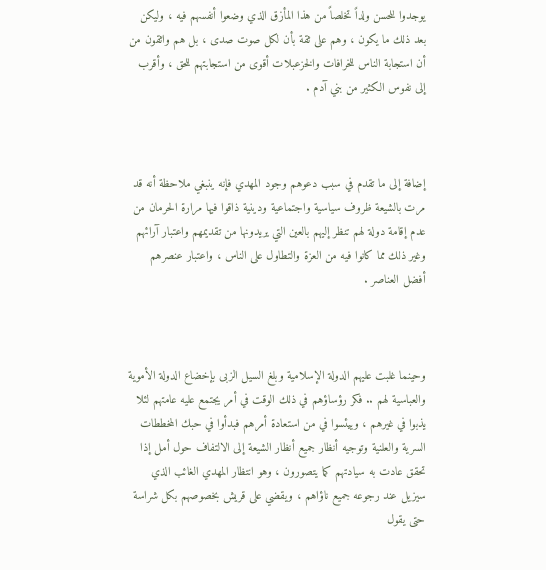يوجدوا للحسن ولداً تخلصاً من هذا المأزق الذي وضعوا أنفسهم فيه ، وليكن بعد ذلك ما يكون ، وهم على ثقة بأن لكل صوت صدى ، بل هم واثقون من أن استجابة الناس للخرافات والخزعبلات أقوى من استجابتهم للحق ، وأقرب إلى نفوس الكثير من بني آدم .



إضافة إلى ما تقدم في سبب دعوهم وجود المهدي فإنه ينبغي ملاحظة أنه قد مرت بالشيعة ظروف سياسية واجتماعية ودينية ذاقوا فيها مرارة الحرمان من عدم إقامة دولة لهم تنظر إليهم بالعين التي يريدونها من تقديمهم واعتبار آرائهم وغير ذلك مما كانوا فيه من العزة والتطاول على الناس ، واعتبار عنصرهم أفضل العناصر .



وحينما غلبت عليهم الدولة الإسلامية وبلغ السيل الزبى بإخضاع الدولة الأموية والعباسية لهم .. فكر رؤساؤهم في ذلك الوقت في أمر يجتمع عليه عامتهم لئلا يذبوا في غيرهم ، وييئسوا في من استعادة أمرهم فبدأوا في حبك المخططات السرية والعلنية وتوجيه أنظار جميع أنظار الشيعة إلى الالتفاف حول أمل إذا تحقق عادت به سيادتهم كما يتصورون ، وهو انتظار المهدي الغائب الذي سيزيل عند رجوعه جميع ناؤاهم ، ويقضي على قريش بخصوصهم بكل شراسة حتى يقول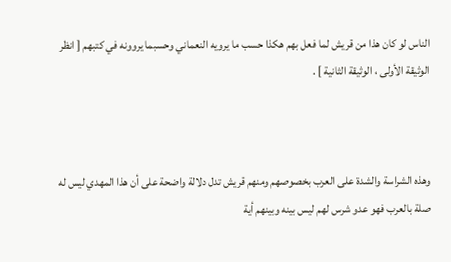الناس لو كان هذا من قريش لما فعل بهم هكذا حسب ما يرويه النعماني وحسبما يروونه في كتبهم [ انظر الوثيقة الأولى ، الوثيقة الثانية ] .



وهذه الشراسة والشدة على العرب بخصوصهم ومنهم قريش تدل دلالة واضحة على أن هذا المهدي ليس له صلة بالعرب فهو عدو شرس لهم ليس بينه وبينهم أية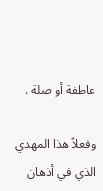عاطفة أو صلة .

وفعلاً هذا المهدي الذي في أذهان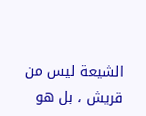الشيعة ليس من قريش ، بل هو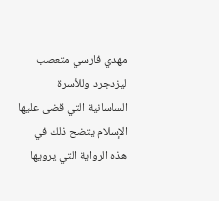مهدي فارسي متعصب ليزدجرد وللأسرة الساسانية التي قضى عليها الإسلام يتضح ذلك في هذه الرواية التي يرويها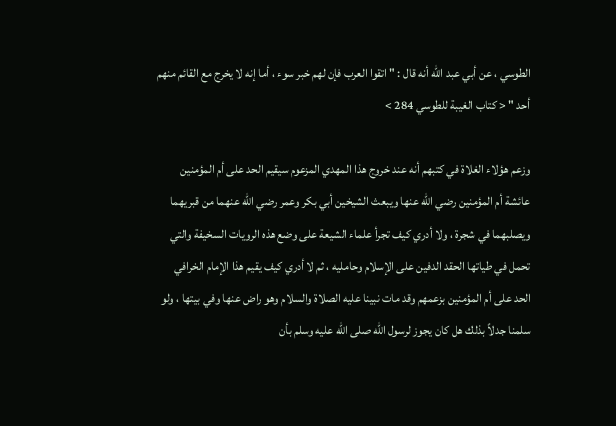الطوسي ، عن أبي عبد الله أنه قال : " اتقوا العرب فإن لهم خبر سوء ، أما إنه لا يخرج مع القائم منهم أحد " < كتاب الغيبة للطوسي 284 >

وزعم هؤلاء الغلاة في كتبهم أنه عند خروج هذا المهدي المزعوم سيقيم الحد على أم المؤمنين عائشة أم المؤمنين رضي الله عنها ويبعث الشيخين أبي بكر وعمر رضي الله عنهما من قبريهما ويصلبهما في شجرة ، ولا أدري كيف تجرأ علماء الشيعة على وضع هذه الرويات السخيفة والتي تحمل في طياتها الحقد الدفين على الإسلام وحامليه ، ثم لا أدري كيف يقيم هذا الإمام الخرافي الحد على أم المؤمنين بزعمهم وقد مات نبينا عليه الصلاة والسلام وهو راض عنها وفي بيتها ، ولو سلمنا جدلاً بذلك هل كان يجوز لرسول الله صلى الله عليه وسلم بأن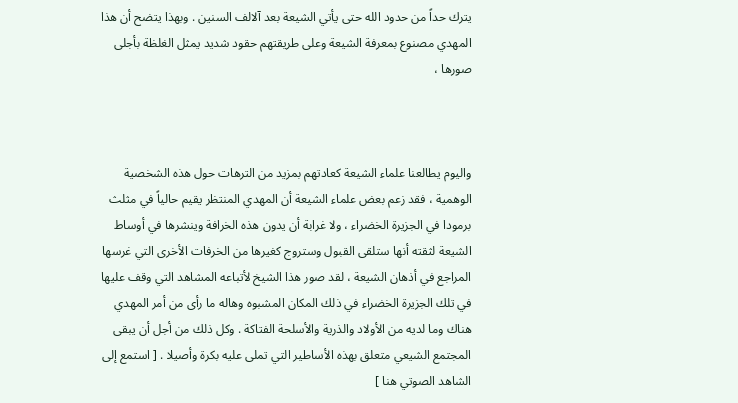يترك حداً من حدود الله حتى يأتي الشيعة بعد آلالف السنين . وبهذا يتضح أن هذا المهدي مصنوع بمعرفة الشيعة وعلى طريقتهم حقود شديد يمثل الغلظة بأجلى صورها ،



واليوم يطالعنا علماء الشيعة كعادتهم بمزيد من الترهات حول هذه الشخصية الوهمية ، فقد زعم بعض علماء الشيعة أن المهدي المنتظر يقيم حالياً في مثلث برمودا في الجزيرة الخضراء ، ولا غرابة أن يدون هذه الخرافة وينشرها في أوساط الشيعة لثقته أنها ستلقى القبول وستروج كغيرها من الخرفات الأخرى التي غرسها المراجع في أذهان الشيعة ، لقد صور هذا الشيخ لأتباعه المشاهد التي وقف عليها في تلك الجزيرة الخضراء في ذلك المكان المشبوه وهاله ما رأى من أمر المهدي هناك وما لديه من الأولاد والذرية والأسلحة الفتاكة . وكل ذلك من أجل أن يبقى المجتمع الشيعي متعلق بهذه الأساطير التي تملى عليه بكرة وأصيلا . [ استمع إلى الشاهد الصوتي هنا ]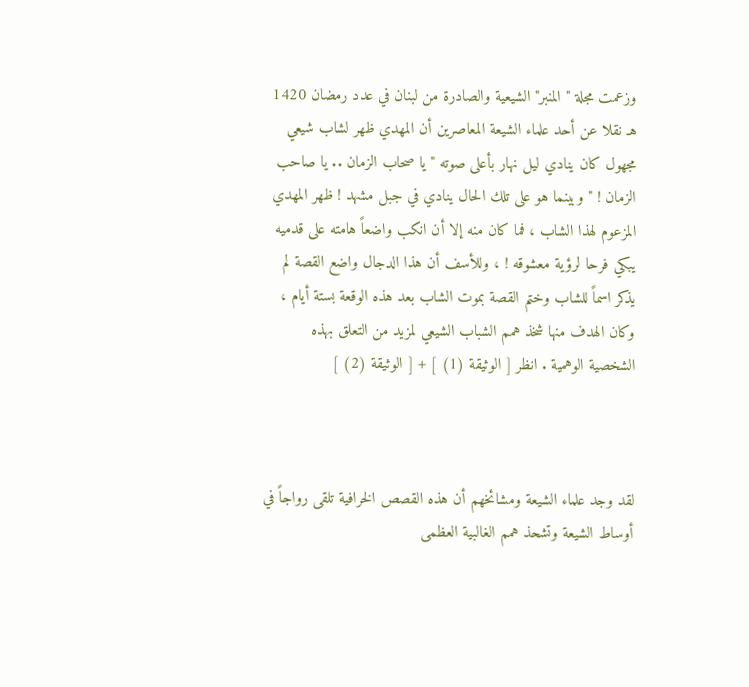وزعمت مجلة " المنبر" الشيعية والصادرة من لبنان في عدد رمضان 1420 هـ نقلا عن أحد علماء الشيعة المعاصرين أن المهدي ظهر لشاب شيعي مجهول كان ينادي ليل نهار بأعلى صوته " يا صحاب الزمان .. يا صاحب الزمان ! " وبينما هو على تلك الحال ينادي في جبل مشهد ! ظهر المهدي المزعوم لهذا الشاب ، فما كان منه إلا أن انكب واضعاً هامته على قدميه يبكي فرحا لرؤية معشوقه ! ، وللأسف أن هذا الدجال واضع القصة لم يذكر اسماً للشاب وختم القصة بموت الشاب بعد هذه الوقعة بستة أيام ، وكان الهدف منها شخذ همم الشباب الشيعي لمزيد من التعلق بهذه الشخصية الوهمية . انظر [ الوثيقة (1) ] + [ الوثيقة (2) ]



لقد وجد علماء الشيعة ومشائخهم أن هذه القصص الخرافية تلقى رواجاً في أوساط الشيعة وتشحذ همم الغالبية العظمى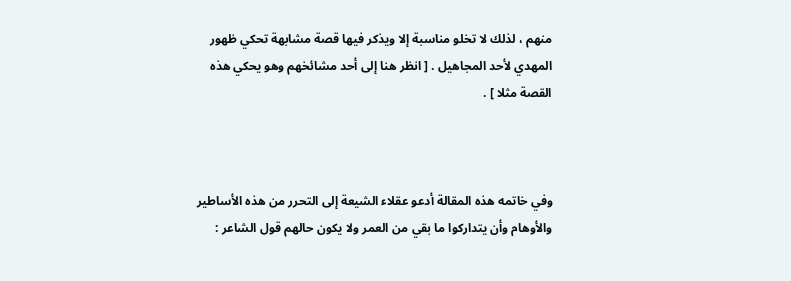منهم ، لذلك لا تخلو مناسبة إلا ويذكر فيها قصة مشابهة تحكي ظهور المهدي لأحد المجاهيل . [ انظر هنا إلى أحد مشائخهم وهو يحكي هذه القصة مثلا ] .



وفي خاتمه هذه المقالة أدعو عقلاء الشيعة إلى التحرر من هذه الأساطير والأوهام وأن يتداركوا ما بقي من العمر ولا يكون حالهم قول الشاعر :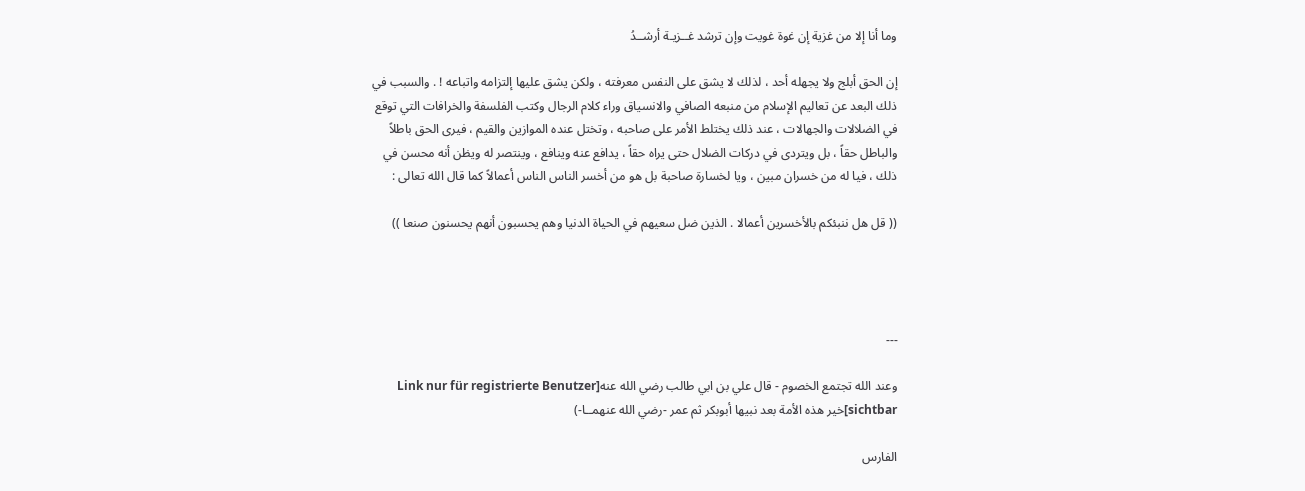وما أنا إلا من غزية إن غوة غويت وإن ترشد غــزيـة أرشــدُ

إن الحق أبلج ولا يجهله أحد ، لذلك لا يشق على النفس معرفته ، ولكن يشق عليها إلتزامه واتباعه ! . والسبب في ذلك البعد عن تعاليم الإسلام من منبعه الصافي والانسياق وراء كلام الرجال وكتب الفلسفة والخرافات التي توقع في الضلالات والجهالات ، عند ذلك يختلط الأمر على صاحبه ، وتختل عنده الموازين والقيم ، فيرى الحق باطلاً والباطل حقاً ، بل ويتردى في دركات الضلال حتى يراه حقاً ، يدافع عنه وينافع ، وينتصر له ويظن أنه محسن في ذلك ، فيا له من خسران مبين ، ويا لخسارة صاحبة بل هو من أخسر الناس الناس أعمالاً كما قال الله تعالى :

(( قل هل ننبئكم بالأخسرين أعمالا . الذين ضل سعيهم في الحياة الدنيا وهم يحسبون أنهم يحسنون صنعا ))




---

وعند الله تجتمع الخصوم - قال علي بن ابي طالب رضي الله عنه[Link nur für registrierte Benutzer sichtbar]خير هذه الأمة بعد نبيها أبوبكر ثم عمر -رضي الله عنهمــا-)

الفارس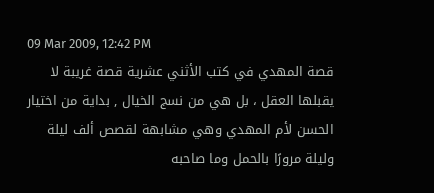09 Mar 2009, 12:42 PM
قصة المهدي في كتب الأثني عشرية قصة غريبة لا يقبلها العقل ، بل هي من نسج الخيال , بداية من اختيار الحسن لأم المهدي وهي مشابهة لقصص ألف ليلة وليلة مرورًا بالحمل وما صاحبه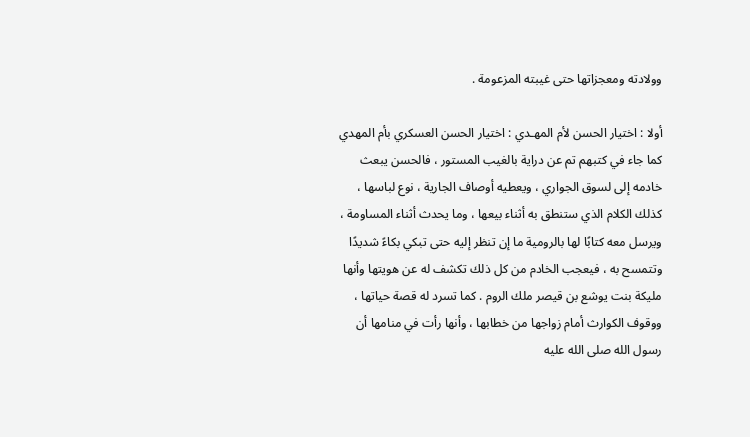وولادته ومعجزاتها حتى غيبته المزعومة .

أولا : اختيار الحسن لأم المهـدي : اختيار الحسن العسكري بأم المهدي كما جاء في كتبهم تم عن دراية بالغيب المستور ، فالحسن يبعث خادمه إلى لسوق الجواري ، ويعطيه أوصاف الجارية ، نوع لباسها ، كذلك الكلام الذي ستنطق به أثناء بيعها ، وما يحدث أثناء المساومة ، ويرسل معه كتابًا لها بالرومية ما إن تنظر إليه حتى تبكي بكاءً شديدًا وتتمسح به ، فيعجب الخادم من كل ذلك تكشف له عن هويتها وأنها مليكة بنت يوشع بن قيصر ملك الروم . كما تسرد له قصة حياتها ، ووقوف الكوارث أمام زواجها من خطابها ، وأنها رأت في منامها أن رسول الله صلى الله عليه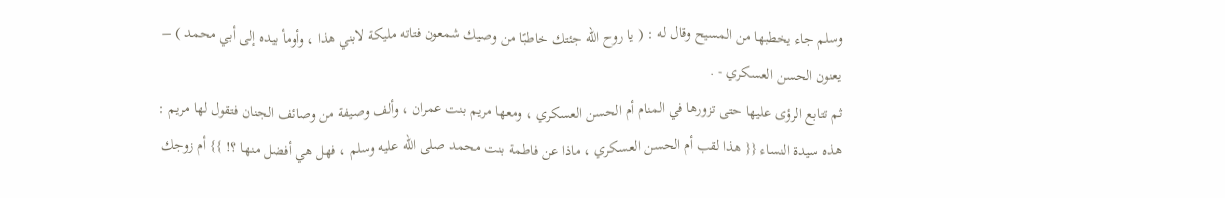وسلم جاء يخطبها من المسيح وقال له : ( يا روح الله جئتك خاطبًا من وصيك شمعون فتاته مليكة لابني هذا ، وأومأ بيده إلى أبي محمد ) – يعنون الحسن العسكري - .
ثم تتابع الرؤى عليها حتى تزورها في المنام أم الحسن العسكري ، ومعها مريم بنت عمران ، وألف وصيفة من وصائف الجنان فتقول لها مريم : هذه سيدة النساء {{ هذا لقب أم الحسن العسكري ، ماذا عن فاطمة بنت محمد صلى الله عليه وسلم ، فهل هي أفضل منها ؟! }} أم زوجك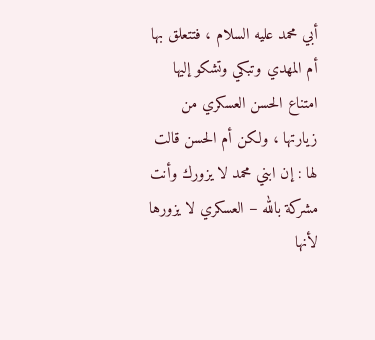أبي محمد عليه السلام ، فتتعلق بها أم المهدي وتبكي وتشكو إليها امتناع الحسن العسكري من زيارتها ، ولكن أم الحسن قالت لها : إن ابني محمد لا يزورك وأنت مشركة بالله – العسكري لا يزورها لأنها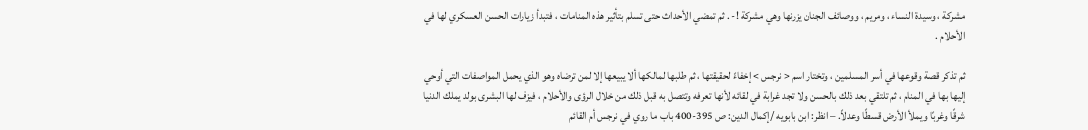مشركة ، وسيدة النساء ، ومريم ، ووصائف الجنان يزرنها وهي مشركة !- . ثم تمضي الأحداث حتى تسلم بتأثير هذه المنامات ، فتبدأ زيارات الحسن العسكري لها في الأحلام .

ثم تذكر قصة وقوعها في أسر المسلمين ، وتختار اسم < نرجس > إخفاءً لحقيقتها ، ثم طلبها لمالكها ألا يبيعها إلا لمن ترضاه وهو الذي يحمل المواصفات التي أوحي إليها بها في المنام ، ثم تلتقي بعد ذلك بالحسن ولا تجد غرابة في لقائه لأنها تعرفه وتتصل به قبل ذلك من خلال الرؤى والأحلام ، فيزف لها البشرى بولد يملك الدنيا شرقًا وغربًا ويملأ الأرض قسطًا وعدلاً. – انظر: ابن بابويه /إكمال الدين: ص 395-400 باب ما روي في نرجس أم القائم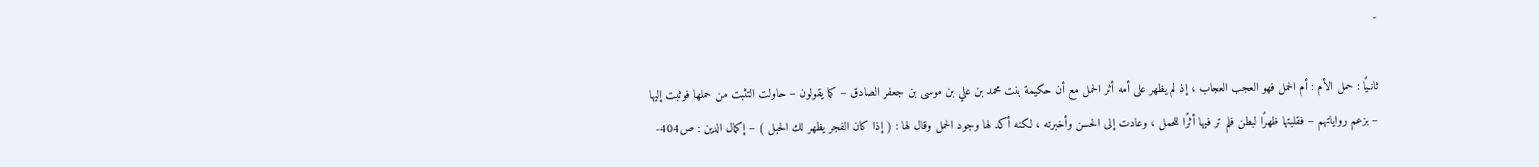-

ثانـيًا : حمل الأم : أم الحمل فهو العجب العجاب ، إذ لم يظهر على أمه أثر الحمل مع أن حكيمة بنت محمد بن علي بن موسى بن جعفر الصادق – كما يقولون – حاولت التثبت من حملها فوثبت إليها – بزعم رواياتهم – فقلبتها ظهرًا لبطن فلم تر فيها أثرًا للحمل ، وعادت إلى الحسن وأخبرته ، لكنه أكد لها وجود الحمل وقال لها : ( إذا كان الفجر يظهر لك الحبل ) – إكمال الدين : ص404-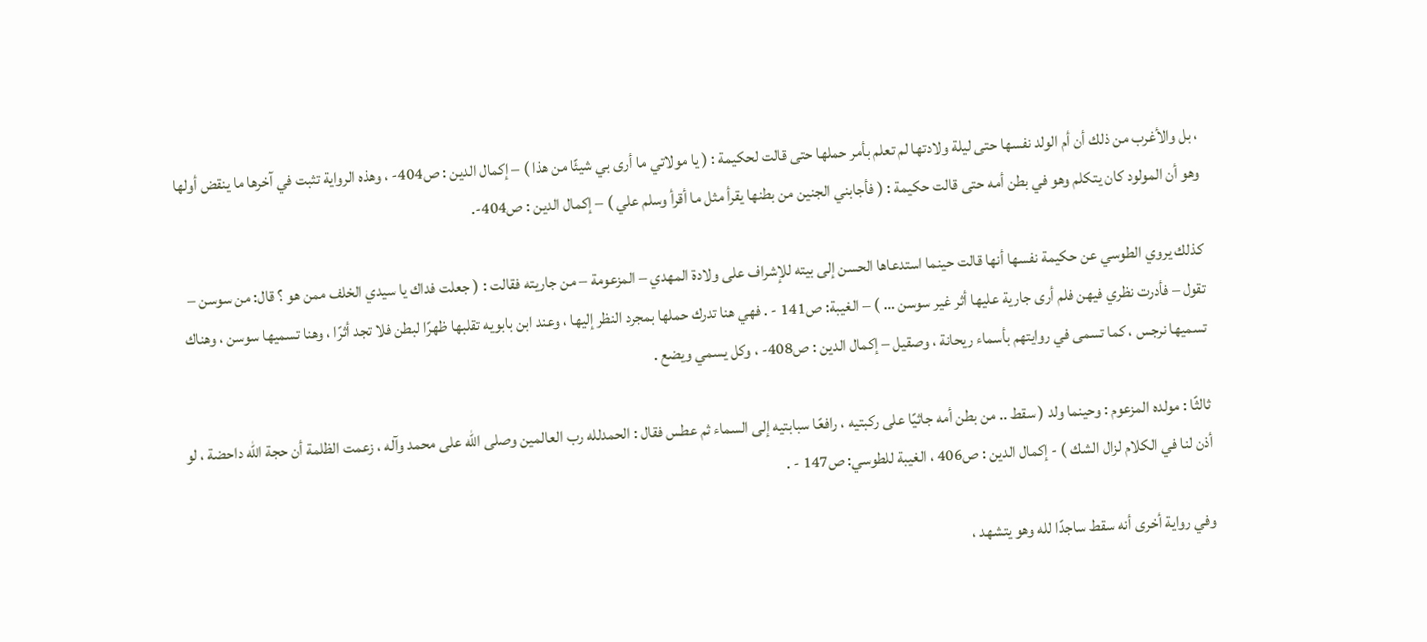، بل والأغرب من ذلك أن أم الولد نفسها حتى ليلة ولادتها لم تعلم بأمر حملها حتى قالت لحكيمة : ( يا مولاتي ما أرى بي شيئًا من هذا ) – إكمال الدين : ص404- ، وهذه الرواية تثبت في آخرها ما ينقض أولها وهو أن المولود كان يتكلم وهو في بطن أمه حتى قالت حكيمة : ( فأجابني الجنين من بطنها يقرأ مثل ما أقرأ وسلم علي ) – إكمال الدين : ص404-.

كذلك يروي الطوسي عن حكيمة نفسها أنها قالت حينما استدعاها الحسن إلى بيته للإشراف على ولادة المهدي – المزعومة – من جاريته فقالت : ( جعلت فداك يا سيدي الخلف ممن هو ؟ قال: من سوسن – تقول – فأدرت نظري فيهن فلم أرى جارية عليها أثر غير سوسن … ) – الغيبة: ص141 - . فهي هنا تدرك حملها بمجرد النظر إليها ، وعند ابن بابويه تقلبها ظهرًا لبطن فلا تجد أثرًا ، وهنا تسميها سوسن ، وهناك تسميها نرجس ، كما تسمى في روايتهم بأسماء ريحانة ، وصقيل – إكمال الدين : ص408- ، وكل يسمي ويضع .

ثالثًا : مولده المزعوم : وحينما ولد ( سقط .. من بطن أمه جاثيًا على ركبتيه ، رافعًا سبابتيه إلى السماء ثم عطس فقال : الحمدلله رب العالمين وصلى الله على محمد وآله ، زعمت الظلمة أن حجة الله داحضة ، لو أذن لنا في الكلام لزال الشك ) - إكمال الدين : ص406 ، الغيبة للطوسي: ص147 - .

وفي رواية أخرى أنه سقط ساجدًا لله وهو يتشهد ،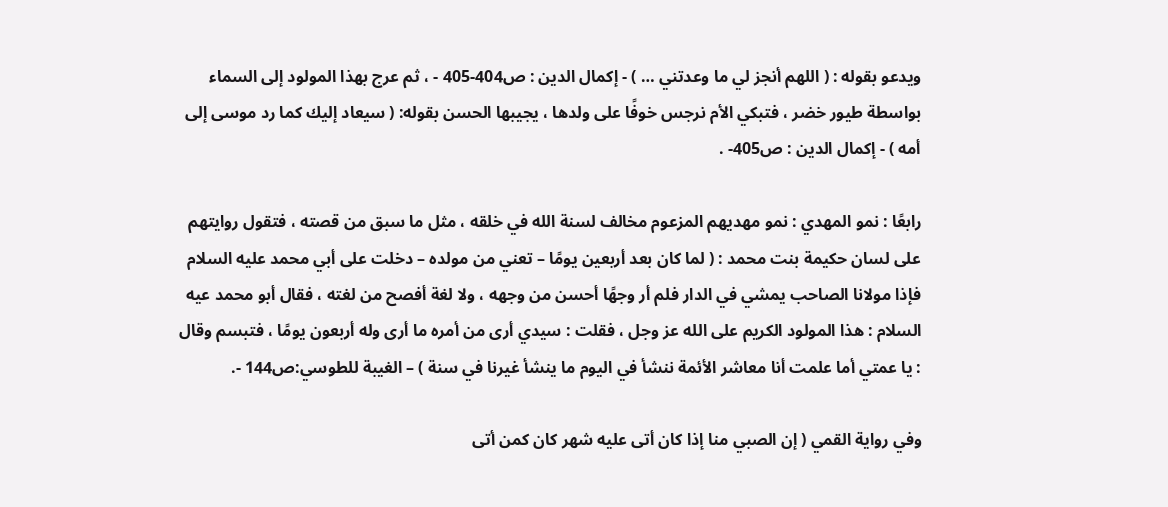ويدعو بقوله : ( اللهم أنجز لي ما وعدتني … ) - إكمال الدين : ص404-405 - ، ثم عرج بهذا المولود إلى السماء بواسطة طيور خضر ، فتبكي الأم نرجس خوفًا على ولدها ، يجيبها الحسن بقوله: ( سيعاد إليك كما رد موسى إلى أمه ) - إكمال الدين : ص405- .

رابعًا : نمو المهدي : نمو مهديهم المزعوم مخالف لسنة الله في خلقه ، مثل ما سبق من قصته ، فتقول روايتهم على لسان حكيمة بنت محمد : ( لما كان بعد أربعين يومًا – تعني من مولده – دخلت على أبي محمد عليه السلام فإذا مولانا الصاحب يمشي في الدار فلم أر وجهًا أحسن من وجهه ، ولا لغة أفصح من لغته ، فقال أبو محمد عيه السلام : هذا المولود الكريم على الله عز وجل ، فقلت : سيدي أرى من أمره ما أرى وله أربعون يومًا ، فتبسم وقال : يا عمتي أما علمت أنا معاشر الأئمة ننشأ في اليوم ما ينشأ غيرنا في سنة ) – الغيبة للطوسي:ص144 -.

وفي رواية القمي ( إن الصبي منا إذا كان أتى عليه شهر كان كمن أتى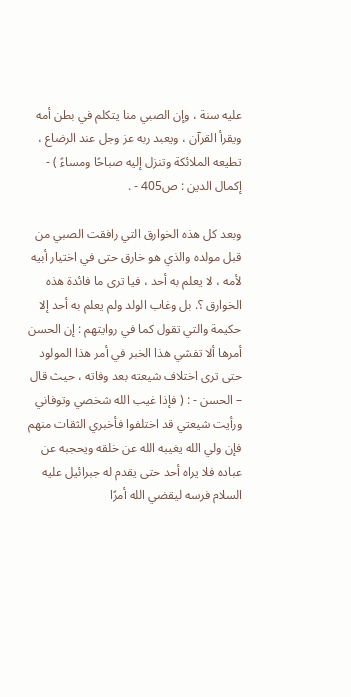عليه سنة ، وإن الصبي منا يتكلم في بطن أمه ويقرأ القرآن ، ويعبد ربه عز وجل عند الرضاع ، تطيعه الملائكة وتنزل إليه صباحًا ومساءً ) - إكمال الدين : ص405 - .

وبعد كل هذه الخوارق التي رافقت الصبي من قبل مولده والذي هو خارق حتى في اختيار أبيه لأمه ، لا يعلم به أحد ، فيا ترى ما فائدة هذه الخوارق ؟. بل وغاب الولد ولم يعلم به أحد إلا حكيمة والتي تقول كما في روايتهم : إن الحسن أمرها ألا تفشي هذا الخبر في أمر هذا المولود حتى ترى اختلاف شيعته بعد وفاته ، حيث قال – الحسن - : ( فإذا غيب الله شخصي وتوفاني ورأيت شيعتي قد اختلفوا فأخبري الثقات منهم فإن ولي الله يغيبه الله عن خلقه ويحجبه عن عباده فلا يراه أحد حتى يقدم له جبرائيل عليه السلام فرسه ليقضي الله أمرًا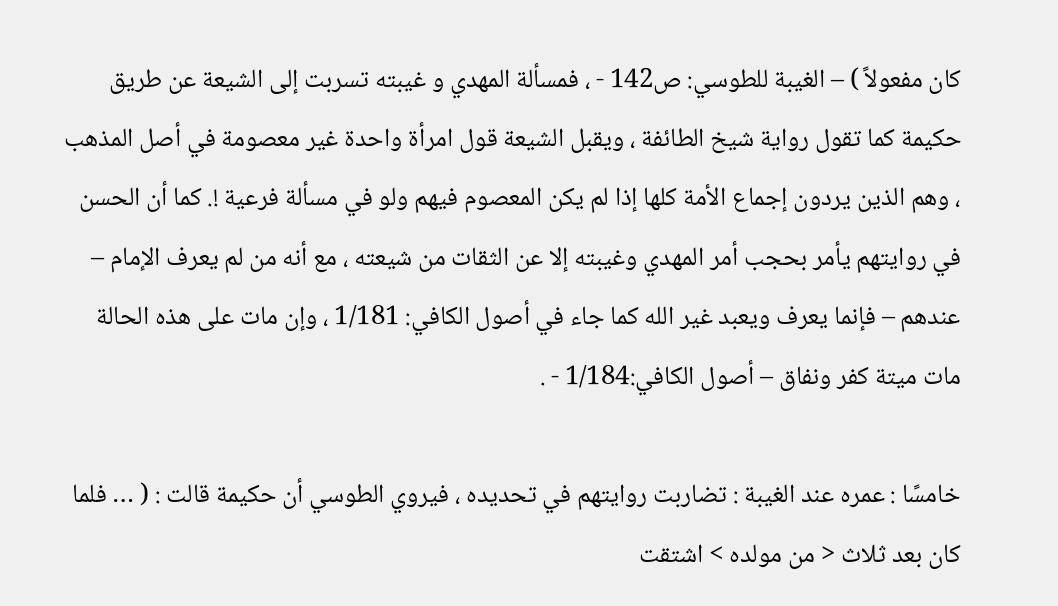كان مفعولاً ) – الغيبة للطوسي: ص142 - ، فمسألة المهدي و غيبته تسربت إلى الشيعة عن طريق حكيمة كما تقول رواية شيخ الطائفة ، ويقبل الشيعة قول امرأة واحدة غير معصومة في أصل المذهب ، وهم الذين يردون إجماع الأمة كلها إذا لم يكن المعصوم فيهم ولو في مسألة فرعية !. كما أن الحسن في روايتهم يأمر بحجب أمر المهدي وغيبته إلا عن الثقات من شيعته ، مع أنه من لم يعرف الإمام – عندهم – فإنما يعرف ويعبد غير الله كما جاء في أصول الكافي: 1/181 ، وإن مات على هذه الحالة مات ميتة كفر ونفاق – أصول الكافي:1/184 - .

خامسًا : عمره عند الغيبة : تضاربت روايتهم في تحديده ، فيروي الطوسي أن حكيمة قالت : ( … فلما كان بعد ثلاث < من مولده > اشتقت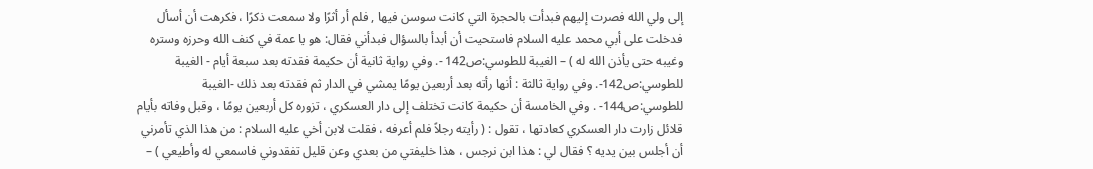إلى ولي الله فصرت إليهم فبدأت بالحجرة التي كانت سوسن فيها , فلم أر أثرًا ولا سمعت ذكرًا ، فكرهت أن أسأل فدخلت على أبي محمد عليه السلام فاستحيت أن أبدأ بالسؤال فبدأني فقال: هو يا عمة في كنف الله وحرزه وستره وغيبه حتى يأذن الله له ) – الغيبة للطوسي:ص142 -. وفي رواية ثانية أن حكيمة فقدته بعد سبعة أيام - الغيبة للطوسي:ص142-. وفي رواية ثالثة : أنها رأته بعد أربعين يومًا يمشي في الدار ثم فقدته بعد ذلك -الغيبة للطوسي:ص144- . وفي الخامسة أن حكيمة كانت تختلف إلى دار العسكري ، تزوره كل أربعين يومًا ، وقبل وفاته بأيام قلائل زارت دار العسكري كعادتها ، تقول : ( رأيته رجلاً فلم أعرفه ، فقلت لابن أخي عليه السلام : من هذا الذي تأمرني أن أجلس بين يديه ؟ فقال لي : هذا ابن نرجس ، هذا خليفتي من بعدي وعن قليل تفقدوني فاسمعي له وأطيعي ) –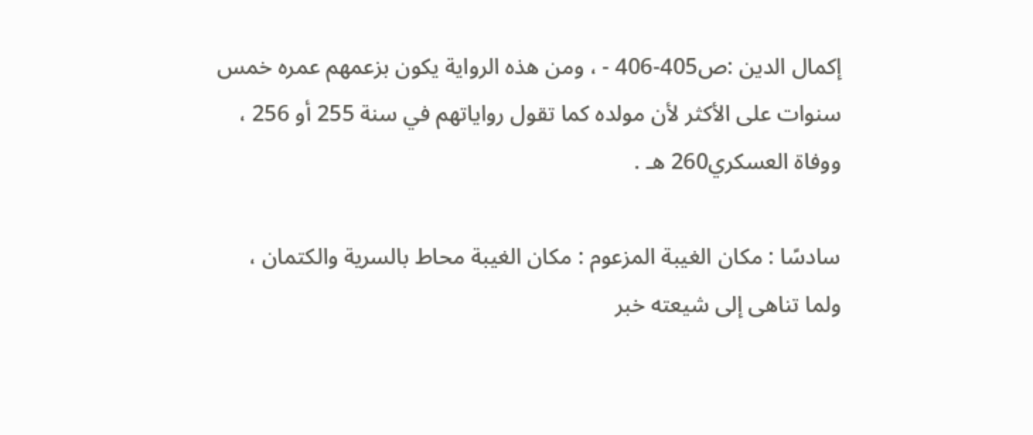إكمال الدين :ص405-406 - ، ومن هذه الرواية يكون بزعمهم عمره خمس سنوات على الأكثر لأن مولده كما تقول رواياتهم في سنة 255 أو 256 ، ووفاة العسكري260 هـ .

سادسًا : مكان الغيبة المزعوم : مكان الغيبة محاط بالسرية والكتمان ، ولما تناهى إلى شيعته خبر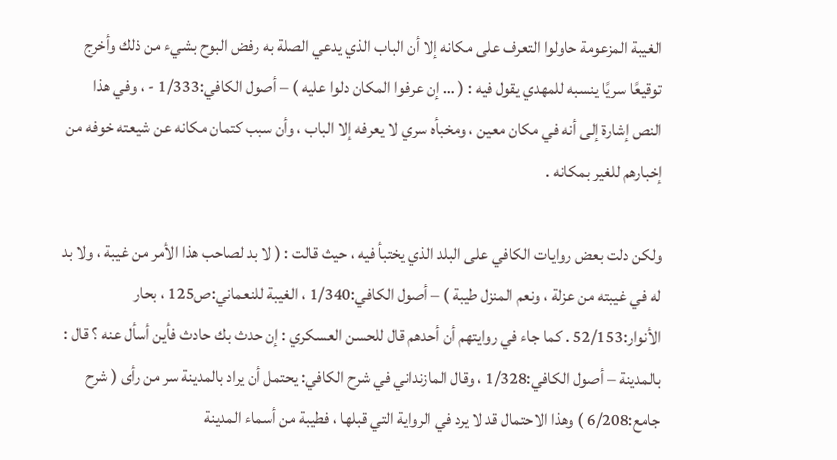الغيبة المزعومة حاولوا التعرف على مكانه إلا أن الباب الذي يدعي الصلة به رفض البوح بشيء من ذلك وأخرج توقيعًا سريًا ينسبه للمهدي يقول فيه : ( … إن عرفوا المكان دلوا عليه ) – أصول الكافي:1/333 - ، وفي هذا النص إشارة إلى أنه في مكان معين ، ومخبأه سري لا يعرفه إلا الباب ، وأن سبب كتمان مكانه عن شيعته خوفه من إخبارهم للغير بمكانه .

ولكن دلت بعض روايات الكافي على البلد الذي يختبأ فيه ، حيث قالت : ( لا بد لصاحب هذا الأمر من غيبة ، ولا بد له في غيبته من عزلة ، ونعم المنزل طيبة ) – أصول الكافي:1/340 ، الغيبة للنعماني:ص125 ، بحار الأنوار:52/153 . كما جاء في روايتهم أن أحدهم قال للحسن العسكري : إن حدث بك حادث فأين أسأل عنه ؟ قال : بالمدينة – أصول الكافي:1/328 ، وقال المازنداني في شرح الكافي: يحتمل أن يراد بالمدينة سر من رأى ( شرح جامع:6/208 ) وهذا الاحتمال قد لا يرد في الرواية التي قبلها ، فطيبة من أسماء المدينة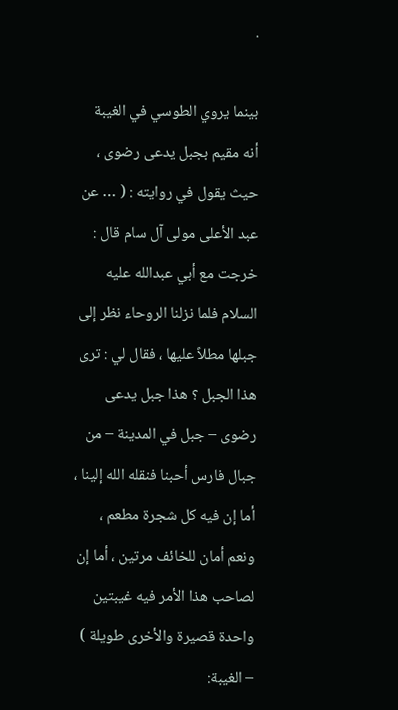.

بينما يروي الطوسي في الغيبة أنه مقيم بجبل يدعى رضوى ، حيث يقول في روايته : ( … عن عبد الأعلى مولى آل سام قال : خرجت مع أبي عبدالله عليه السلام فلما نزلنا الروحاء نظر إلى جبلها مطلاً عليها ، فقال لي : ترى هذا الجبل ؟ هذا جبل يدعى رضوى – جبل في المدينة – من جبال فارس أحبنا فنقله الله إلينا ، أما إن فيه كل شجرة مطعم ، ونعم أمان للخائف مرتين ، أما إن لصاحب هذا الأمر فيه غيبتين واحدة قصيرة والأخرى طويلة ) – الغيبة: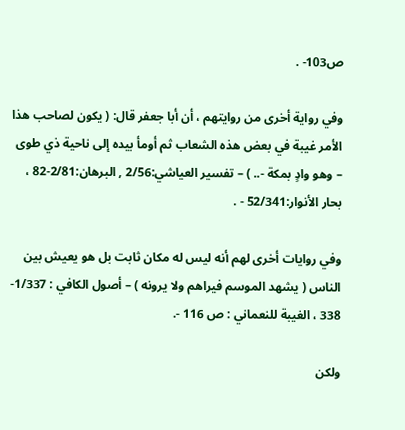ص103- .

وفي رواية أخرى من روايتهم ، أن أبا جعفر قال: ( يكون لصاحب هذا الأمر غيبة في بعض هذه الشعاب ثم أومأ بيده إلى ناحية ذي طوى – وهو وادٍ بمكة -.. ) – تفسير العياشي:2/56 , البرهان:2/81-82 ، بحار الأنوار:52/341 - .

وفي روايات أخرى لهم أنه ليس له مكان ثابت بل هو يعيش بين الناس ( يشهد الموسم فيراهم ولا يرونه ) – أصول الكافي : 1/337- 338 ، الغيبة للنعماني : ص 116 -.

ولكن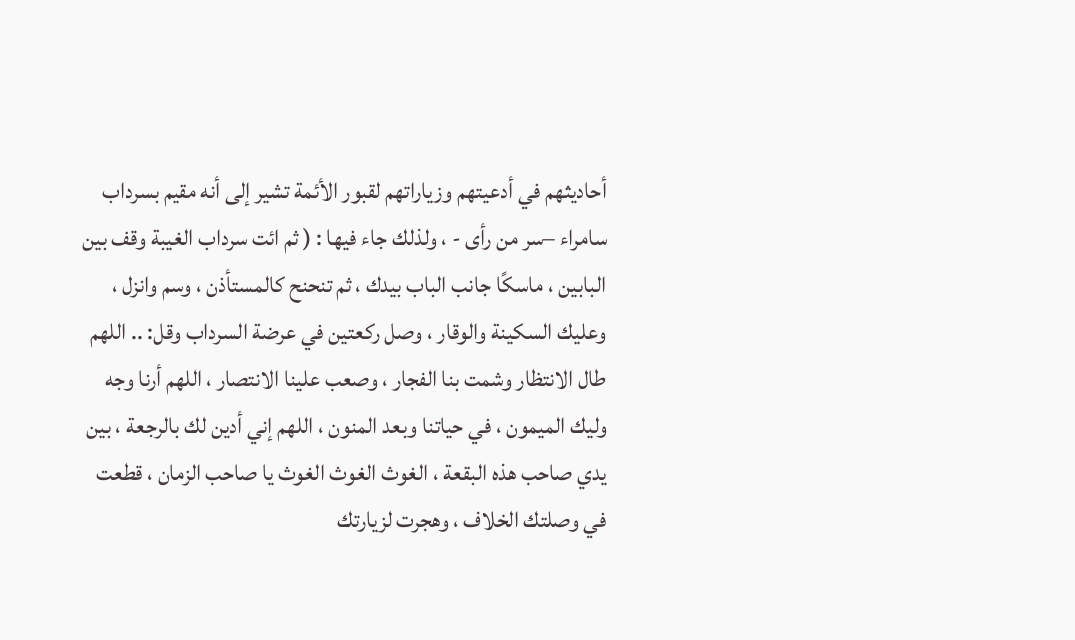أحاديثهم في أدعيتهم وزياراتهم لقبور الأئمة تشير إلى أنه مقيم بسرداب سامراء –سر من رأى - ، ولذلك جاء فيها : ( ثم ائت سرداب الغيبة وقف بين البابين ، ماسكًا جانب الباب بيدك ، ثم تنحنح كالمستأذن ، وسم وانزل ، وعليك السكينة والوقار ، وصل ركعتين في عرضة السرداب وقل: .. اللهم طال الانتظار وشمت بنا الفجار ، وصعب علينا الانتصار ، اللهم أرنا وجه وليك الميمون ، في حياتنا وبعد المنون ، اللهم إني أدين لك بالرجعة ، بين يدي صاحب هذه البقعة ، الغوث الغوث الغوث يا صاحب الزمان ، قطعت في وصلتك الخلاف ، وهجرت لزيارتك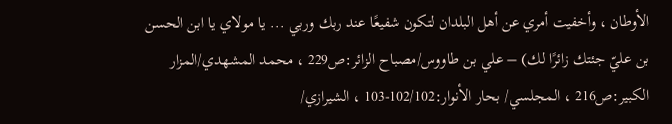الأوطان ، وأخفيت أمري عن أهل البلدان لتكون شفيعًا عند ربك وربي ... يا مولاي يا ابن الحسن بن عليّ جئتك زائرًا لك) – علي بن طاووس/مصباح الزائر:ص229 ، محمد المشهدي/المزار الكبير:ص216 ، المجلسي/ بحار الأنوار:102/102-103 ، الشيرازي/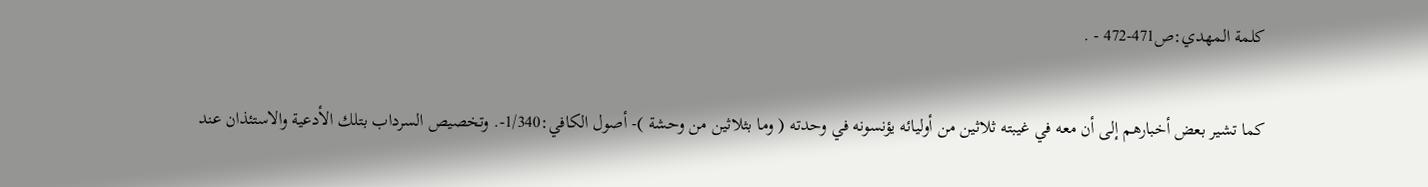كلمة المهدي:ص471-472 - .

كما تشير بعض أخبارهم إلى أن معه في غيبته ثلاثين من أوليائه يؤنسونه في وحدته ( وما بثلاثين من وحشة )- أصول الكافي:1/340-. وتخصيص السرداب بتلك الأدعية والاستئذان عند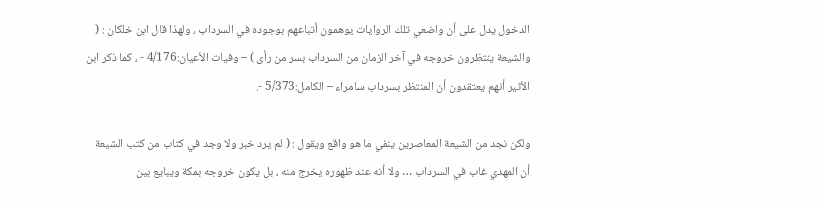الدخول يدل على أن واضعي تلك الروايات يوهمون أتباعهم بوجوده في السرداب ، ولهذا قال ابن خلكان : ( والشيعة ينتظرون خروجه في آخر الزمان من السرداب بسر من رأى ) – وفيات الأعيان:4/176 - ، كما ذكر ابن الأثير أنهم يعتقدون أن المنتظر بسرداب سامراء – الكامل:5/373 -.

ولكن نجد من الشيعة المعاصرين ينفي ما هو واقع ويقول : ( لم يرد خبر ولا وجد في كتاب من كتب الشيعة أن المهدي غاب في السرداب … ولا أنه عند ظهوره يخرج منه ، بل يكون خروجه بمكة ويبايع بين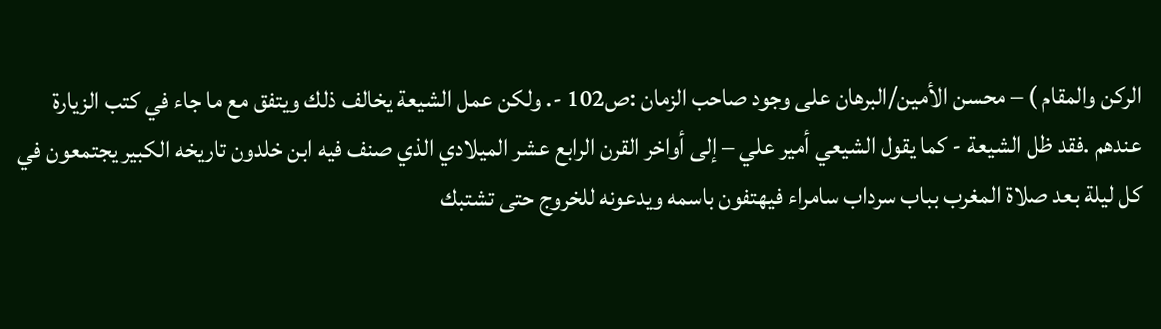الركن والمقام ) – محسن الأمين/البرهان على وجود صاحب الزمان :ص102 -. ولكن عمل الشيعة يخالف ذلك ويتفق مع ما جاء في كتب الزيارة عندهم .فقد ظل الشيعة - كما يقول الشيعي أمير علي – إلى أواخر القرن الرابع عشر الميلادي الذي صنف فيه ابن خلدون تاريخه الكبير يجتمعون في كل ليلة بعد صلاة المغرب بباب سرداب سامراء فيهتفون باسمه ويدعونه للخروج حتى تشتبك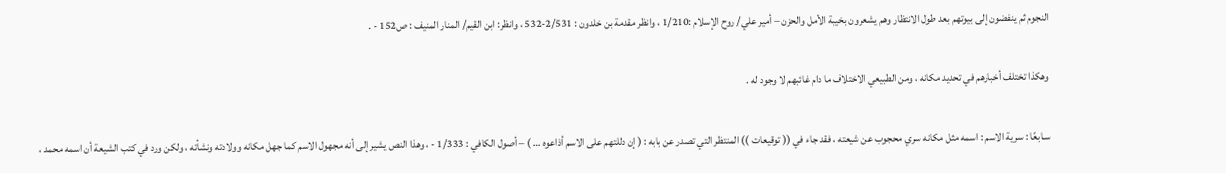النجوم ثم ينفضون إلى بيوتهم بعد طول الانتظار وهم يشعرون بخيبة الأمل والحزن – أمير علي/ روح الإسلام :1/210 ، وانظر مقدمة بن خلدون : 2/531-532 ، وانظر: ابن القيم/ المنار المنيف : ص152 - .

وهكذا تختلف أخبارهم في تحديد مكانه ، ومن الطبيعي الاختلاف ما دام غائبهم لا وجود له .

سـابعًا : سرية الاسم : اسمه مثل مكانه سري محجوب عن شيعته ، فقد جاء في (( توقيعات )) المنتظر التي تصدر عن بابه : ( إن دللتهم على الاسم أذاعوه … ) – أصول الكافي : 1/333 - ، وهذا النص يشير إلى أنه مجهول الاسم كما جهل مكانه وولادته ونشأته ، ولكن ورد في كتب الشيعة أن اسمه محمد ،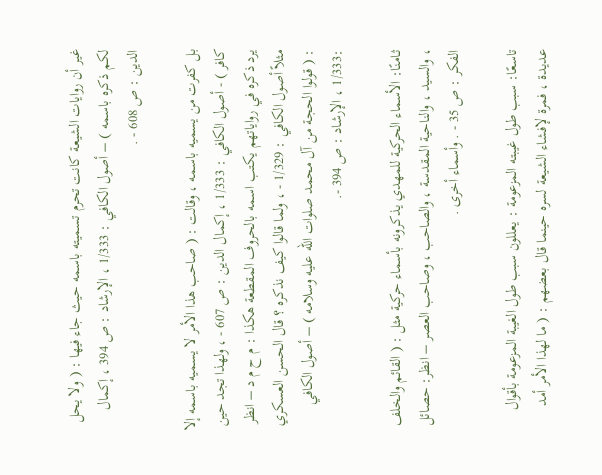غير أن روايات الشيعة كانت تحرم تسميته باسمه حيث جاء فيها : ( ولا يحل لكم ذكره باسمه ) – أصول الكافي : 1/333 ، الإرشاد : ص 394 ، إكمال الدين : ص 608 - .

بل كفرت من يسميه باسمه ، وقالت : ( صاحب هذا الأمر لا يسميه باسمه إلا كافر ) - أصول الكافي : 1/333 ، إكمال الدين : ص 607 - ، ولهذا تجد حين يرد ذكره في رواياتهم يكتب اسمه بالحروف المقطعة هكذا : م ح م د – انظر مثلاً أصول الكافي : 1/329 - ، ولما قالوا كيف نذكره ؟ قال الحسن العسكري : ( قولوا الحجة من آل محمد صلوات الله عليه وسلامه ) – أصول الكافي :1/333 ، الإرشاد : ص 394 -.

ثـامنًا: الأسماء الحركية للمهدي يذكرونه بأسماء حركية مثل : ( القائم والخلف ، والسيد ، والناحية المقدسة ، والصاحب ، وصاحب العصر – انظر: حصائل الفكر : ص 35 - . وأسماء أخرى .

تاسعًا: سبب طول غيبته المزعومة : يعللون سبب طول الغيبة المزعومة بأقوال عديدة ، فمرة لإفشاء الشيعة لسره حينما قال بعضهم : ( ما لهذا الأمر أمد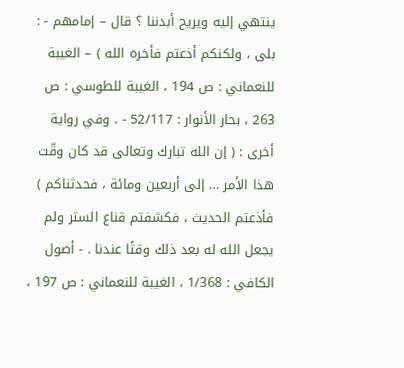ينتهي إليه ويريح أبدننا ؟ قال – إمامهم - : بلى ، ولكنكم أذعتم فأخره الله ) – الغيبة للنعماني : ص 194 ، الغيبة للطوسي : ص 263 ، بحار الأنوار : 52/117 - . وفي رواية أخرى : ( إن الله تبارك وتعالى قد كان وقّت هذا الأمر … إلى أربعين ومائة ، فحدثناكم ) فأذعتم الحديث ، فكشفتم قناع الستر ولم يجعل الله له بعد ذلك وقتًا عندنا . - أصول الكافي : 1/368 ، الغيبة للنعماني : ص 197 ،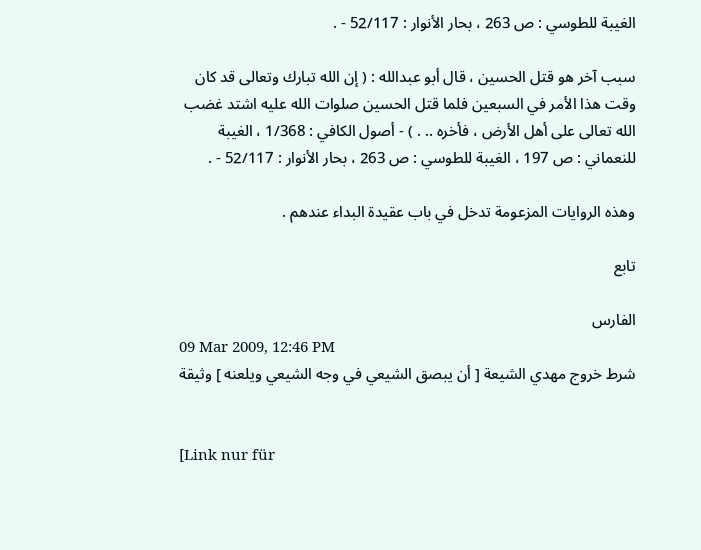الغيبة للطوسي : ص 263 ، بحار الأنوار : 52/117 - .

سبب آخر هو قتل الحسين ، قال أبو عبدالله : ( إن الله تبارك وتعالى قد كان وقت هذا الأمر في السبعين فلما قتل الحسين صلوات الله عليه اشتد غضب الله تعالى على أهل الأرض ، فأخره .. . ) - أصول الكافي : 1/368 ، الغيبة للنعماني : ص 197 ، الغيبة للطوسي : ص 263 ، بحار الأنوار : 52/117 - .

وهذه الروايات المزعومة تدخل في باب عقيدة البداء عندهم .

تابع

الفارس
09 Mar 2009, 12:46 PM
شرط خروج مهدي الشيعة [ أن يبصق الشيعي في وجه الشيعي ويلعنه ] وثيقة


[Link nur für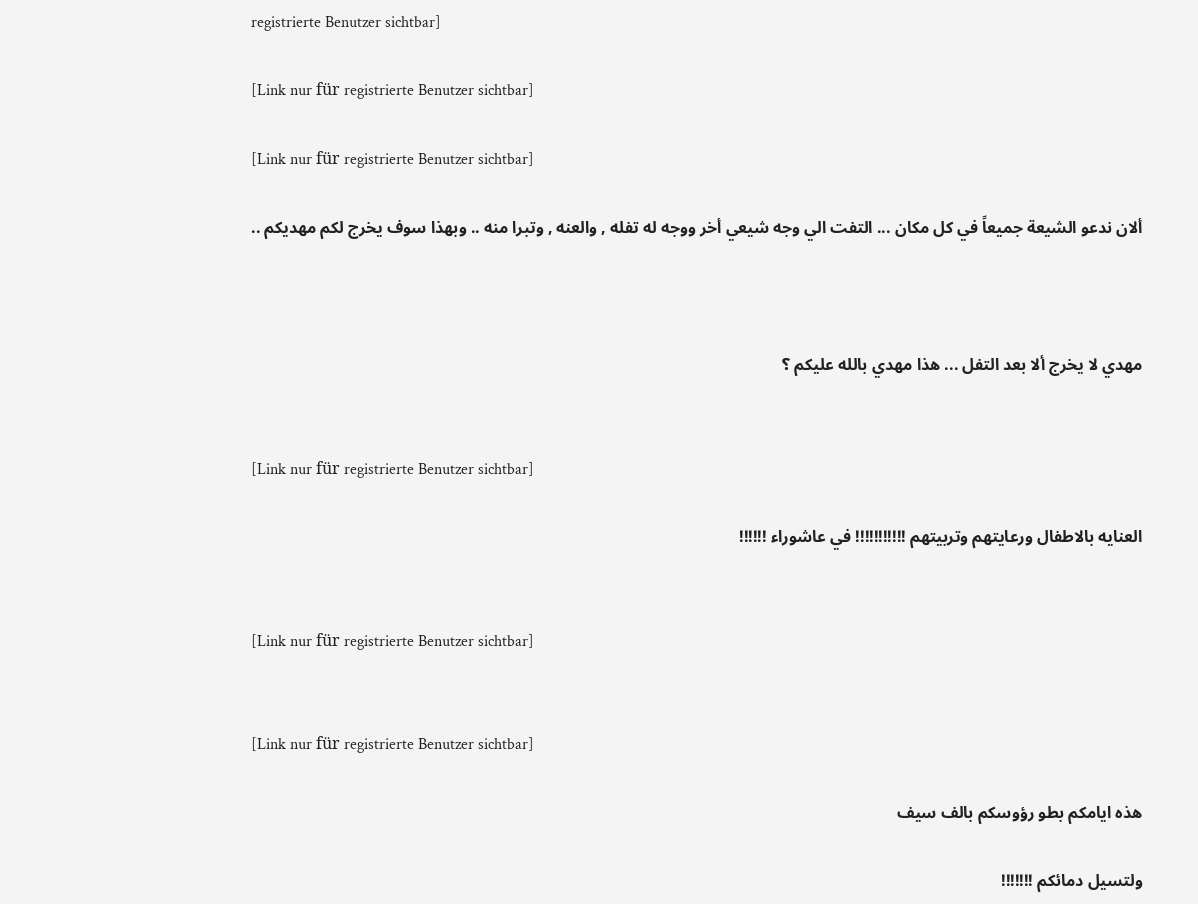registrierte Benutzer sichtbar]

[Link nur für registrierte Benutzer sichtbar]

[Link nur für registrierte Benutzer sichtbar]

ألان ندعو الشيعة جميعاً في كل مكان ... التفت الي وجه شيعي أخر ووجه له تفله , والعنه , وتبرا منه .. وبهذا سوف يخرج لكم مهديكم ..



مهدي لا يخرج ألا بعد التفل ... هذا مهدي بالله عليكم ؟


[Link nur für registrierte Benutzer sichtbar]

العنايه بالاطفال ورعايتهم وتربيتهم !!!!!!!!!!! في عاشوراء !!!!!!


[Link nur für registrierte Benutzer sichtbar]


[Link nur für registrierte Benutzer sichtbar]

هذه ايامكم بطو رؤوسكم بالف سيف

ولتسيل دمائكم !!!!!!!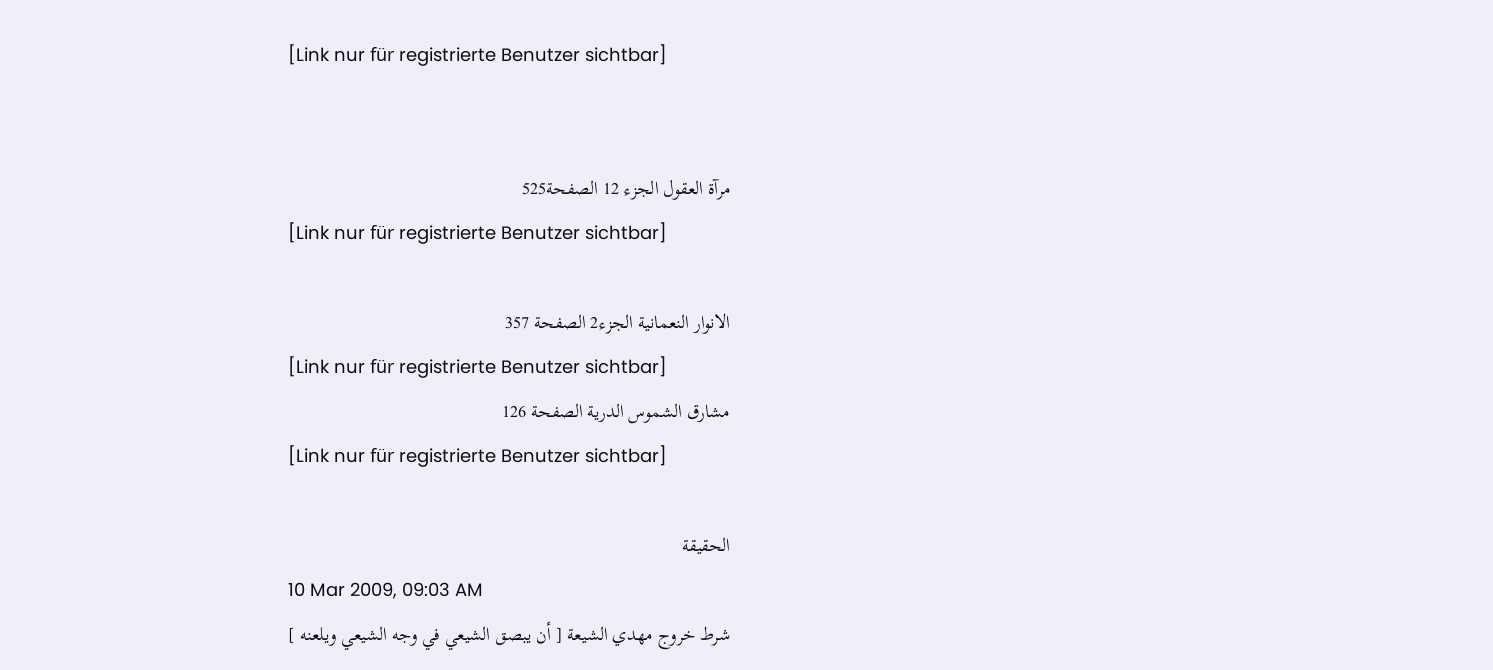[Link nur für registrierte Benutzer sichtbar]


مرآة العقول الجزء 12 الصفحة525
[Link nur für registrierte Benutzer sichtbar]

الانوار النعمانية الجزء2 الصفحة 357
[Link nur für registrierte Benutzer sichtbar]
مشارق الشموس الدرية الصفحة 126
[Link nur für registrierte Benutzer sichtbar]

الحقيقة
10 Mar 2009, 09:03 AM
شرط خروج مهدي الشيعة [ أن يبصق الشيعي في وجه الشيعي ويلعنه ]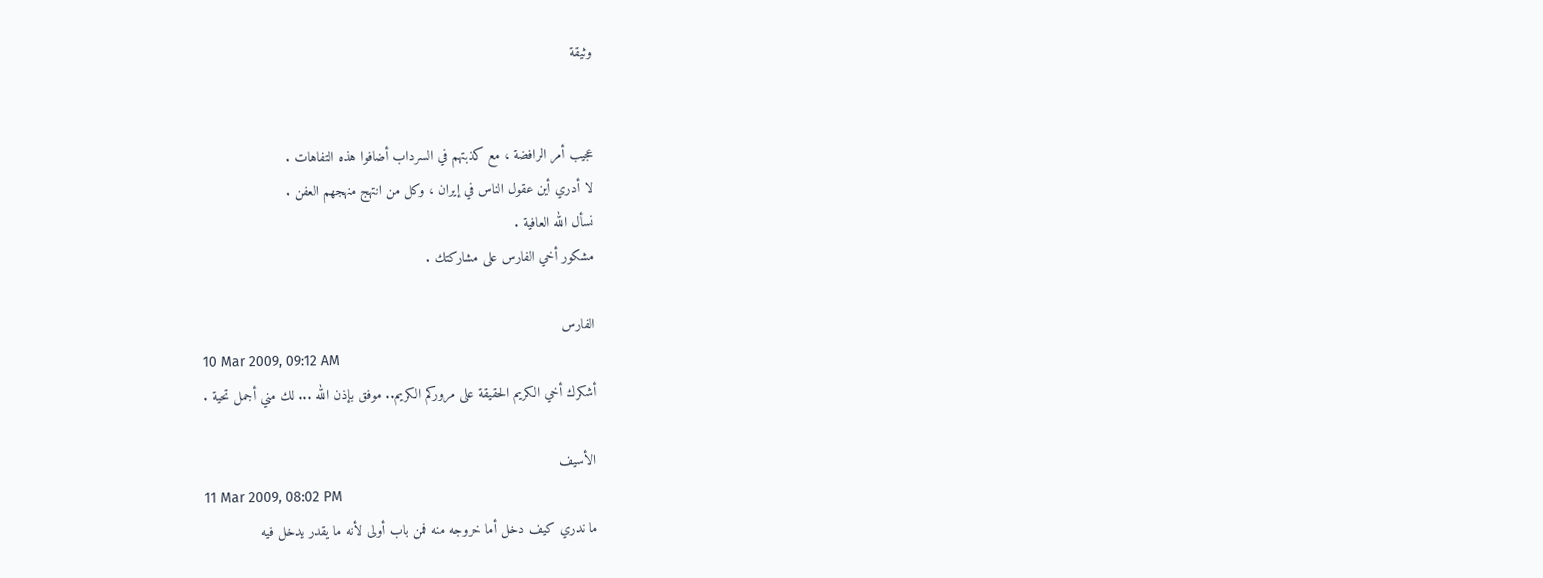وثيقة


عجيب أمر الرافضة ، مع كذبتهم في السرداب أضافوا هذه التفاهات .
لا أدري أين عقول الناس في إيران ، وكل من انتهج منهجهم العفن .
نسأل الله العافية .
مشكور أخي الفارس على مشاركتك .

الفارس
10 Mar 2009, 09:12 AM
أشكرك أخي الكريم الحقيقة على مروركم الكريم.. موفق بإذن الله ... لك مني أجمل تحية .

الأسيف
11 Mar 2009, 08:02 PM
ما ندري كيف دخل أما خروجه منه فمن باب أولى لأنه ما يقدر يدخل فيه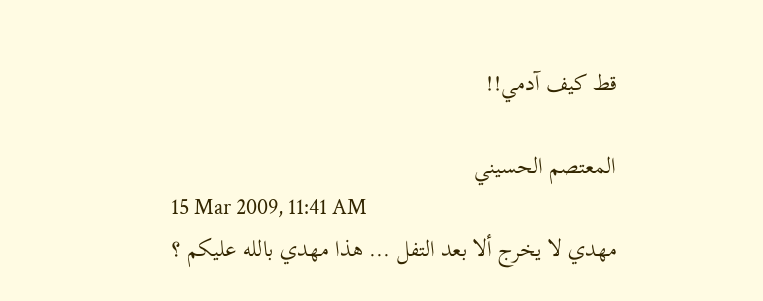قط كيف آدمي!!

المعتصم الحسيني
15 Mar 2009, 11:41 AM
مهدي لا يخرج ألا بعد التفل ... هذا مهدي بالله عليكم ؟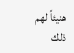هنيئاً لهم ذلك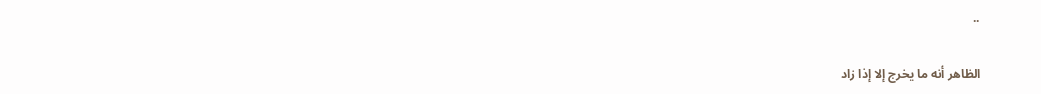..

الظاهر أنه ما يخرج إلا إذا زاد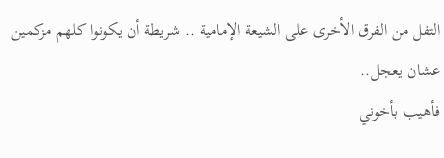التفل من الفرق الأخرى على الشيعة الإمامية .. شريطة أن يكونوا كلهم مزكمين عشان يعجل..
فأهيب بأخوني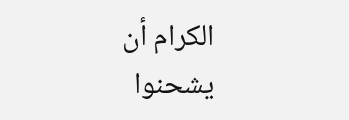الكرام أن يشحنوا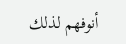أنوفهم لذلك